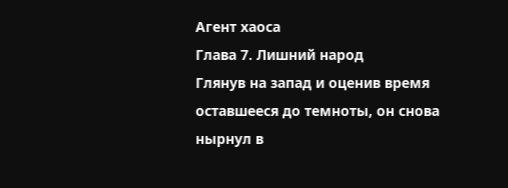Агент хаоса
Глава 7. Лишний народ
Глянув на запад и оценив время оставшееся до темноты, он снова нырнул в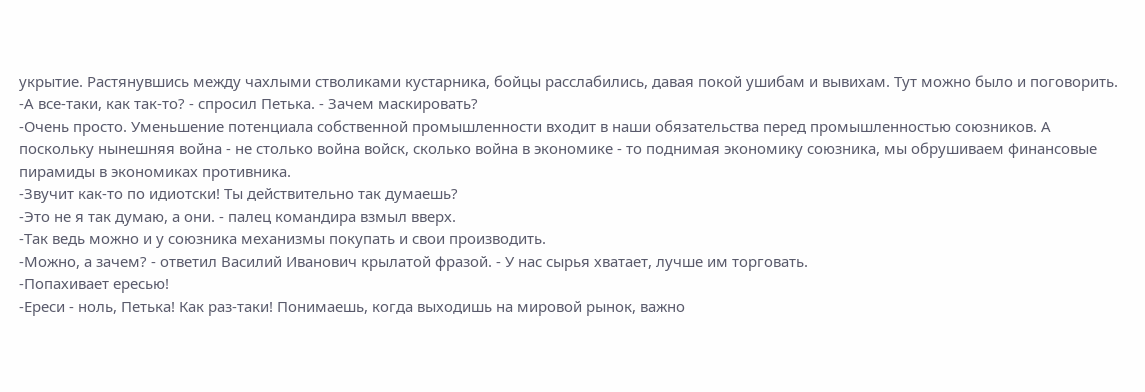укрытие. Растянувшись между чахлыми стволиками кустарника, бойцы расслабились, давая покой ушибам и вывихам. Тут можно было и поговорить.
-А все-таки, как так-то? - спросил Петька. - Зачем маскировать?
-Очень просто. Уменьшение потенциала собственной промышленности входит в наши обязательства перед промышленностью союзников. А поскольку нынешняя война - не столько война войск, сколько война в экономике - то поднимая экономику союзника, мы обрушиваем финансовые пирамиды в экономиках противника.
-Звучит как-то по идиотски! Ты действительно так думаешь?
-Это не я так думаю, а они. - палец командира взмыл вверх.
-Так ведь можно и у союзника механизмы покупать и свои производить.
-Можно, а зачем? - ответил Василий Иванович крылатой фразой. - У нас сырья хватает, лучше им торговать.
-Попахивает ересью!
-Ереси - ноль, Петька! Как раз-таки! Понимаешь, когда выходишь на мировой рынок, важно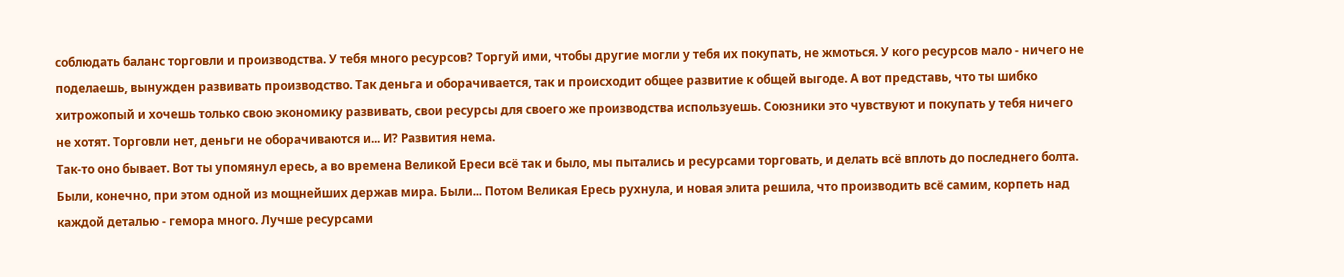соблюдать баланс торговли и производства. У тебя много ресурсов? Торгуй ими, чтобы другие могли у тебя их покупать, не жмоться. У кого ресурсов мало - ничего не поделаешь, вынужден развивать производство. Так деньга и оборачивается, так и происходит общее развитие к общей выгоде. А вот представь, что ты шибко хитрожопый и хочешь только свою экономику развивать, свои ресурсы для своего же производства используешь. Союзники это чувствуют и покупать у тебя ничего не хотят. Торговли нет, деньги не оборачиваются и... И? Развития нема.
Так-то оно бывает. Вот ты упомянул ересь, а во времена Великой Ереси всë так и было, мы пытались и ресурсами торговать, и делать всë вплоть до последнего болта. Были, конечно, при этом одной из мощнейших держав мира. Были... Потом Великая Ересь рухнула, и новая элита решила, что производить всё самим, корпеть над каждой деталью - гемора много. Лучше ресурсами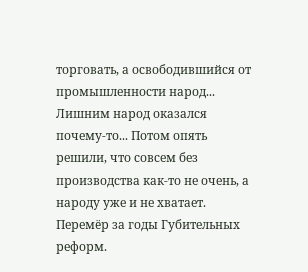торговать, а освободившийся от промышленности народ... Лишним народ оказался почему-то... Потом опять решили, что совсем без производства как-то не очень, а народу уже и не хватает. Перемëр за годы Губительных реформ.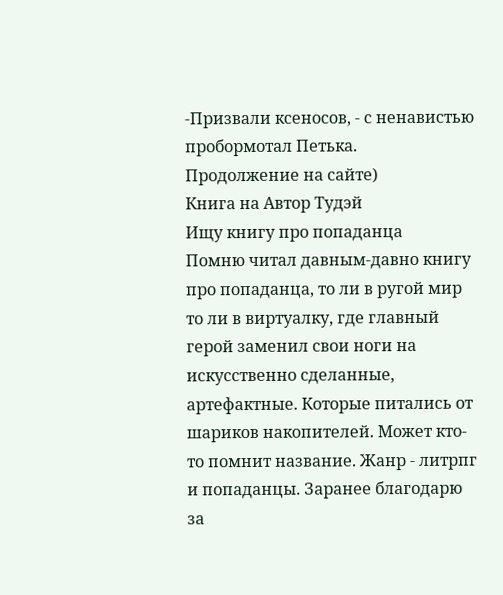-Призвали ксеносов, - с ненавистью пробормотал Петька.
Продолжение на сайте)
Книга на Автор Тудэй
Ищу книгу про попаданца
Помню читал давным-давно книгу про попаданца, то ли в ругой мир то ли в виртуалку, где главный герой заменил свои ноги на искусственно сделанные, артефактные. Которые питались от шариков накопителей. Может кто-то помнит название. Жанр - литрпг и попаданцы. Заранее благодарю за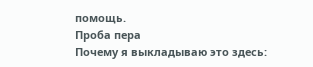помощь.
Проба пера
Почему я выкладываю это здесь: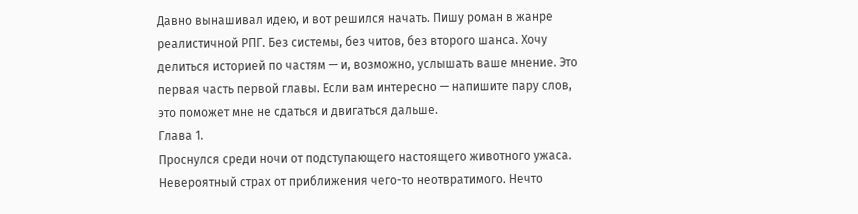Давно вынашивал идею, и вот решился начать. Пишу роман в жанре реалистичной РПГ. Без системы, без читов, без второго шанса. Хочу делиться историей по частям — и, возможно, услышать ваше мнение. Это первая часть первой главы. Если вам интересно — напишите пару слов, это поможет мне не сдаться и двигаться дальше.
Глава 1.
Проснулся среди ночи от подступающего настоящего животного ужаса. Невероятный страх от приближения чего-то неотвратимого. Нечто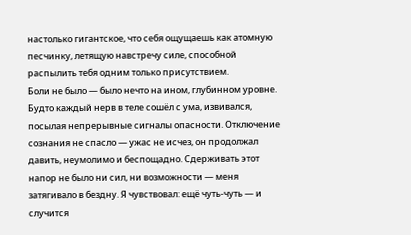настолько гигантское, что себя ощущаешь как атомную песчинку, летящую навстречу силе, способной распылить тебя одним только присутствием.
Боли не было — было нечто на ином, глубинном уровне. Будто каждый нерв в теле сошёл с ума, извивался, посылая непрерывные сигналы опасности. Отключение сознания не спасло — ужас не исчез, он продолжал давить, неумолимо и беспощадно. Сдерживать этот напор не было ни сил, ни возможности — меня затягивало в бездну. Я чувствовал: ещё чуть-чуть — и случится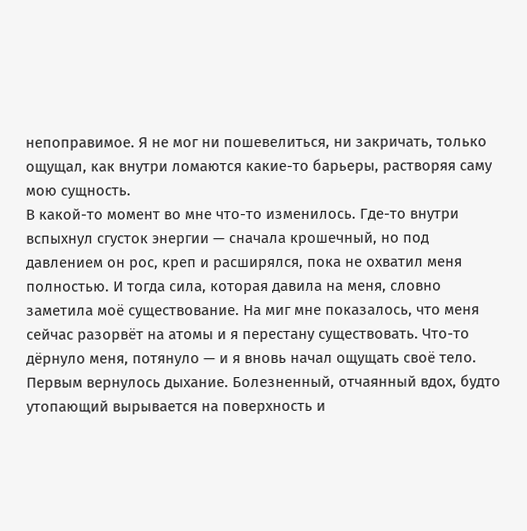непоправимое. Я не мог ни пошевелиться, ни закричать, только ощущал, как внутри ломаются какие-то барьеры, растворяя саму мою сущность.
В какой-то момент во мне что-то изменилось. Где-то внутри вспыхнул сгусток энергии — сначала крошечный, но под давлением он рос, креп и расширялся, пока не охватил меня полностью. И тогда сила, которая давила на меня, словно заметила моё существование. На миг мне показалось, что меня сейчас разорвёт на атомы и я перестану существовать. Что-то дёрнуло меня, потянуло — и я вновь начал ощущать своё тело.
Первым вернулось дыхание. Болезненный, отчаянный вдох, будто утопающий вырывается на поверхность и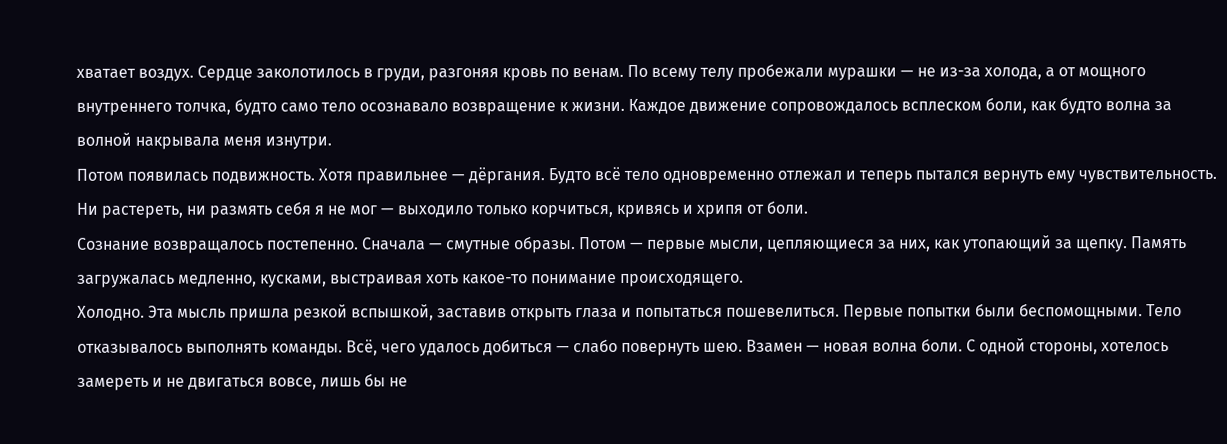хватает воздух. Сердце заколотилось в груди, разгоняя кровь по венам. По всему телу пробежали мурашки — не из-за холода, а от мощного внутреннего толчка, будто само тело осознавало возвращение к жизни. Каждое движение сопровождалось всплеском боли, как будто волна за волной накрывала меня изнутри.
Потом появилась подвижность. Хотя правильнее — дёргания. Будто всё тело одновременно отлежал и теперь пытался вернуть ему чувствительность. Ни растереть, ни размять себя я не мог — выходило только корчиться, кривясь и хрипя от боли.
Сознание возвращалось постепенно. Сначала — смутные образы. Потом — первые мысли, цепляющиеся за них, как утопающий за щепку. Память загружалась медленно, кусками, выстраивая хоть какое-то понимание происходящего.
Холодно. Эта мысль пришла резкой вспышкой, заставив открыть глаза и попытаться пошевелиться. Первые попытки были беспомощными. Тело отказывалось выполнять команды. Всё, чего удалось добиться — слабо повернуть шею. Взамен — новая волна боли. С одной стороны, хотелось замереть и не двигаться вовсе, лишь бы не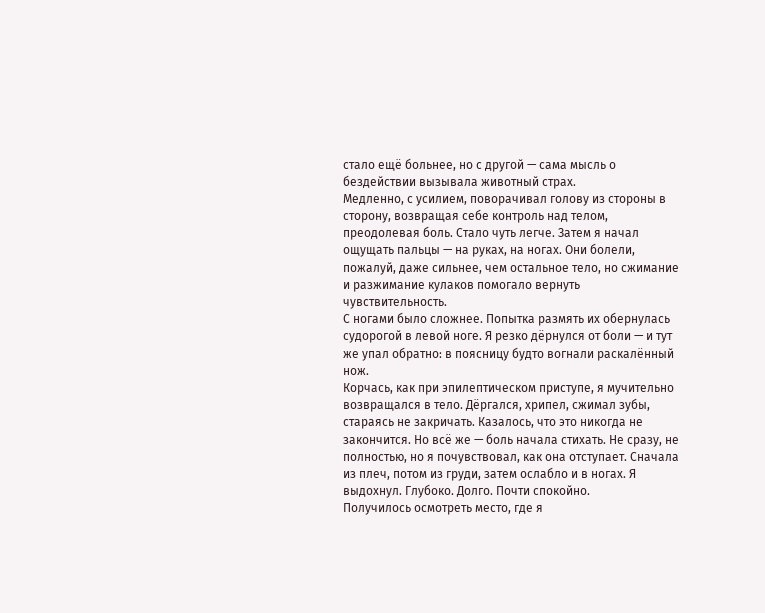стало ещё больнее, но с другой — сама мысль о бездействии вызывала животный страх.
Медленно, с усилием, поворачивал голову из стороны в сторону, возвращая себе контроль над телом, преодолевая боль. Стало чуть легче. Затем я начал ощущать пальцы — на руках, на ногах. Они болели, пожалуй, даже сильнее, чем остальное тело, но сжимание и разжимание кулаков помогало вернуть чувствительность.
С ногами было сложнее. Попытка размять их обернулась судорогой в левой ноге. Я резко дёрнулся от боли — и тут же упал обратно: в поясницу будто вогнали раскалённый нож.
Корчась, как при эпилептическом приступе, я мучительно возвращался в тело. Дёргался, хрипел, сжимал зубы, стараясь не закричать. Казалось, что это никогда не закончится. Но всё же — боль начала стихать. Не сразу, не полностью, но я почувствовал, как она отступает. Сначала из плеч, потом из груди, затем ослабло и в ногах. Я выдохнул. Глубоко. Долго. Почти спокойно.
Получилось осмотреть место, где я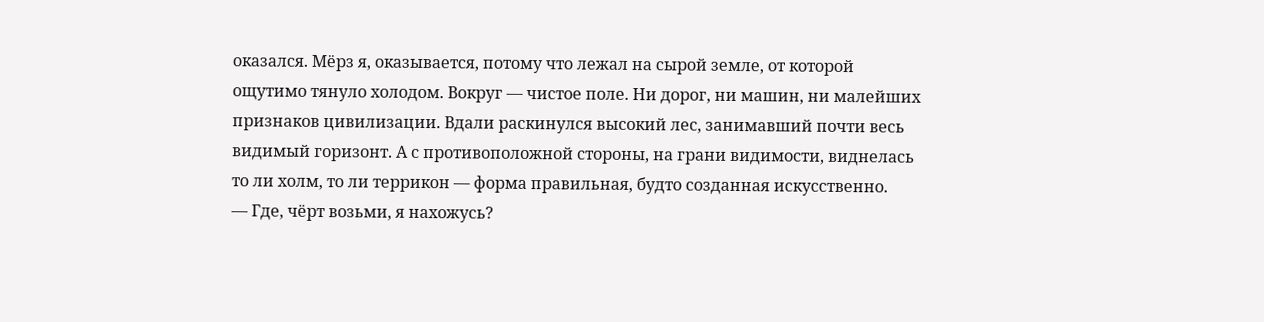оказался. Мёрз я, оказывается, потому что лежал на сырой земле, от которой ощутимо тянуло холодом. Вокруг — чистое поле. Ни дорог, ни машин, ни малейших признаков цивилизации. Вдали раскинулся высокий лес, занимавший почти весь видимый горизонт. А с противоположной стороны, на грани видимости, виднелась то ли холм, то ли террикон — форма правильная, будто созданная искусственно.
— Где, чёрт возьми, я нахожусь?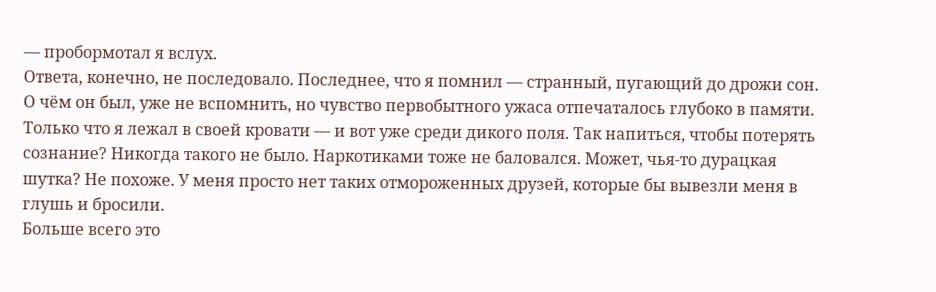— пробормотал я вслух.
Ответа, конечно, не последовало. Последнее, что я помнил — странный, пугающий до дрожи сон. О чём он был, уже не вспомнить, но чувство первобытного ужаса отпечаталось глубоко в памяти. Только что я лежал в своей кровати — и вот уже среди дикого поля. Так напиться, чтобы потерять сознание? Никогда такого не было. Наркотиками тоже не баловался. Может, чья-то дурацкая шутка? Не похоже. У меня просто нет таких отмороженных друзей, которые бы вывезли меня в глушь и бросили.
Больше всего это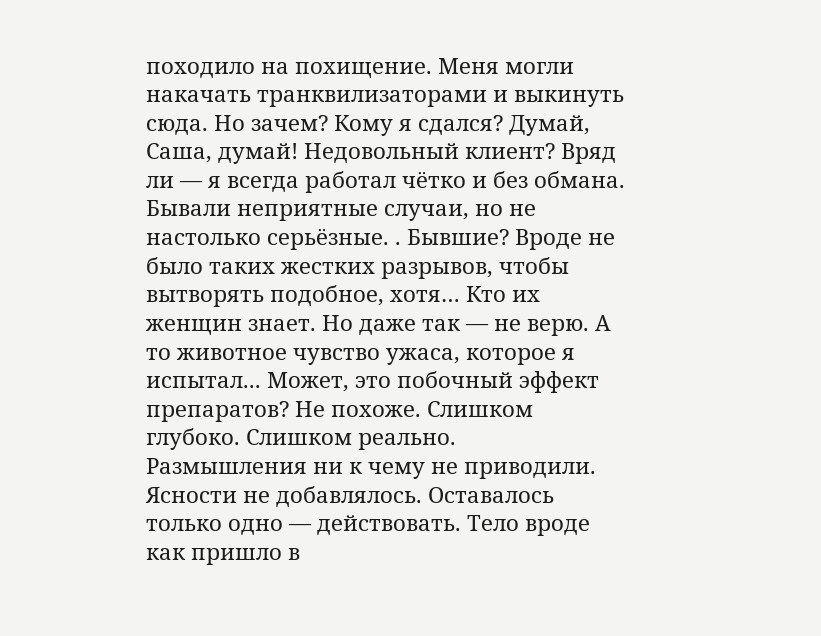походило на похищение. Меня могли накачать транквилизаторами и выкинуть сюда. Но зачем? Кому я сдался? Думай, Саша, думай! Недовольный клиент? Вряд ли — я всегда работал чётко и без обмана. Бывали неприятные случаи, но не настолько серьёзные. . Бывшие? Вроде не было таких жестких разрывов, чтобы вытворять подобное, хотя… Кто их женщин знает. Но даже так — не верю. А то животное чувство ужаса, которое я испытал... Может, это побочный эффект препаратов? Не похоже. Слишком глубоко. Слишком реально.
Размышления ни к чему не приводили. Ясности не добавлялось. Оставалось только одно — действовать. Тело вроде как пришло в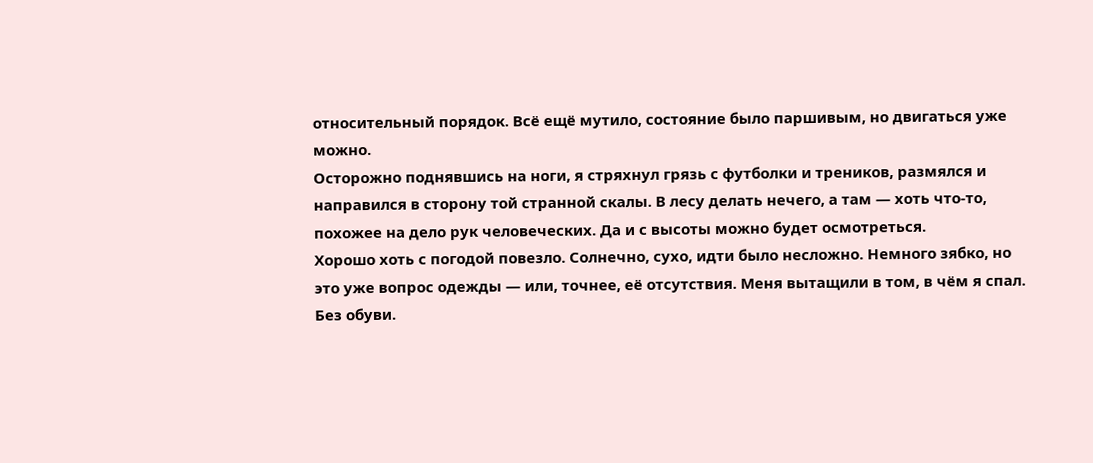относительный порядок. Всё ещё мутило, состояние было паршивым, но двигаться уже можно.
Осторожно поднявшись на ноги, я стряхнул грязь с футболки и треников, размялся и направился в сторону той странной скалы. В лесу делать нечего, а там — хоть что-то, похожее на дело рук человеческих. Да и с высоты можно будет осмотреться.
Хорошо хоть с погодой повезло. Солнечно, сухо, идти было несложно. Немного зябко, но это уже вопрос одежды — или, точнее, её отсутствия. Меня вытащили в том, в чём я спал. Без обуви.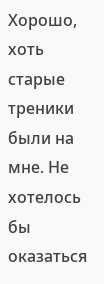Хорошо, хоть старые треники были на мне. Не хотелось бы оказаться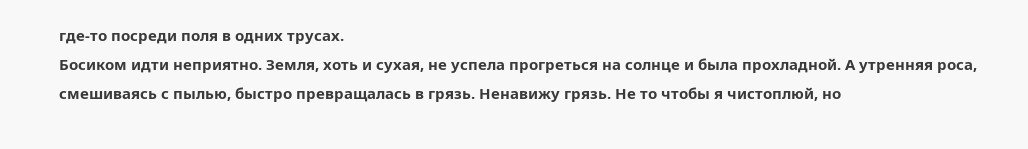где-то посреди поля в одних трусах.
Босиком идти неприятно. Земля, хоть и сухая, не успела прогреться на солнце и была прохладной. А утренняя роса, смешиваясь с пылью, быстро превращалась в грязь. Ненавижу грязь. Не то чтобы я чистоплюй, но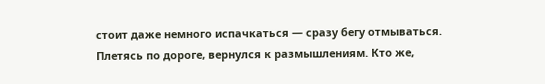стоит даже немного испачкаться — сразу бегу отмываться.
Плетясь по дороге, вернулся к размышлениям. Кто же,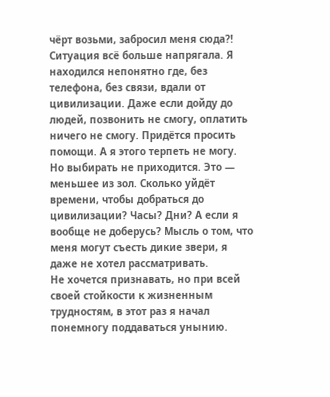чёрт возьми, забросил меня сюда?! Ситуация всё больше напрягала. Я находился непонятно где, без телефона, без связи, вдали от цивилизации. Даже если дойду до людей, позвонить не смогу, оплатить ничего не смогу. Придётся просить помощи. А я этого терпеть не могу.
Но выбирать не приходится. Это — меньшее из зол. Сколько уйдёт времени, чтобы добраться до цивилизации? Часы? Дни? А если я вообще не доберусь? Мысль о том, что меня могут съесть дикие звери, я даже не хотел рассматривать.
Не хочется признавать, но при всей своей стойкости к жизненным трудностям, в этот раз я начал понемногу поддаваться унынию.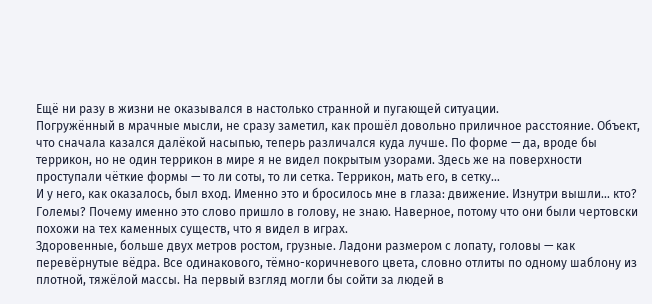Ещё ни разу в жизни не оказывался в настолько странной и пугающей ситуации.
Погружённый в мрачные мысли, не сразу заметил, как прошёл довольно приличное расстояние. Объект, что сначала казался далёкой насыпью, теперь различался куда лучше. По форме — да, вроде бы террикон, но не один террикон в мире я не видел покрытым узорами. Здесь же на поверхности проступали чёткие формы — то ли соты, то ли сетка. Террикон, мать его, в сетку…
И у него, как оказалось, был вход. Именно это и бросилось мне в глаза: движение. Изнутри вышли… кто? Големы? Почему именно это слово пришло в голову, не знаю. Наверное, потому что они были чертовски похожи на тех каменных существ, что я видел в играх.
Здоровенные, больше двух метров ростом, грузные. Ладони размером с лопату, головы — как перевёрнутые вёдра. Все одинакового, тёмно-коричневого цвета, словно отлиты по одному шаблону из плотной, тяжёлой массы. На первый взгляд могли бы сойти за людей в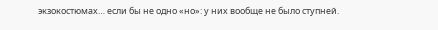экзокостюмах… если бы не одно «но»: у них вообще не было ступней.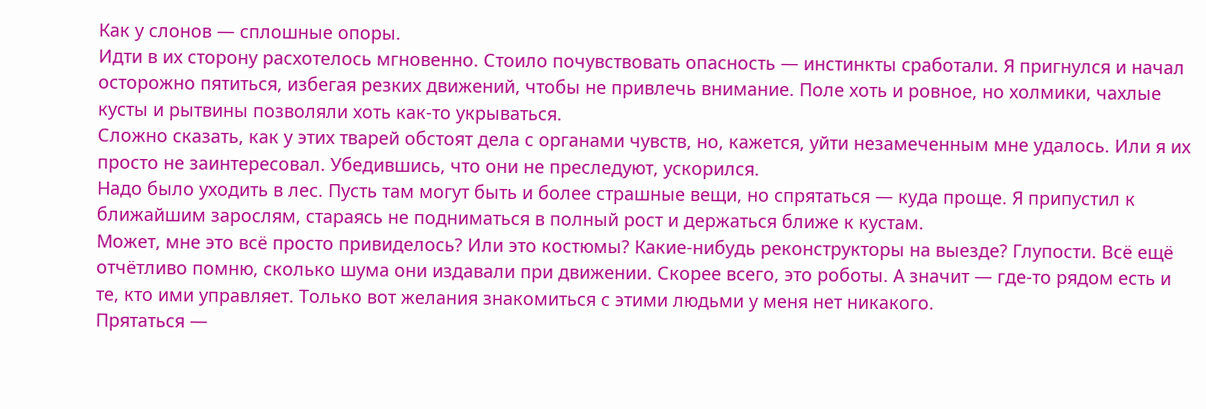Как у слонов — сплошные опоры.
Идти в их сторону расхотелось мгновенно. Стоило почувствовать опасность — инстинкты сработали. Я пригнулся и начал осторожно пятиться, избегая резких движений, чтобы не привлечь внимание. Поле хоть и ровное, но холмики, чахлые кусты и рытвины позволяли хоть как-то укрываться.
Сложно сказать, как у этих тварей обстоят дела с органами чувств, но, кажется, уйти незамеченным мне удалось. Или я их просто не заинтересовал. Убедившись, что они не преследуют, ускорился.
Надо было уходить в лес. Пусть там могут быть и более страшные вещи, но спрятаться — куда проще. Я припустил к ближайшим зарослям, стараясь не подниматься в полный рост и держаться ближе к кустам.
Может, мне это всё просто привиделось? Или это костюмы? Какие-нибудь реконструкторы на выезде? Глупости. Всё ещё отчётливо помню, сколько шума они издавали при движении. Скорее всего, это роботы. А значит — где-то рядом есть и те, кто ими управляет. Только вот желания знакомиться с этими людьми у меня нет никакого.
Прятаться —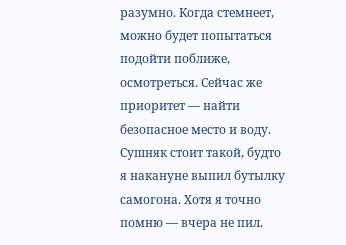разумно. Когда стемнеет, можно будет попытаться подойти поближе, осмотреться. Сейчас же приоритет — найти безопасное место и воду. Сушняк стоит такой, будто я накануне выпил бутылку самогона. Хотя я точно помню — вчера не пил.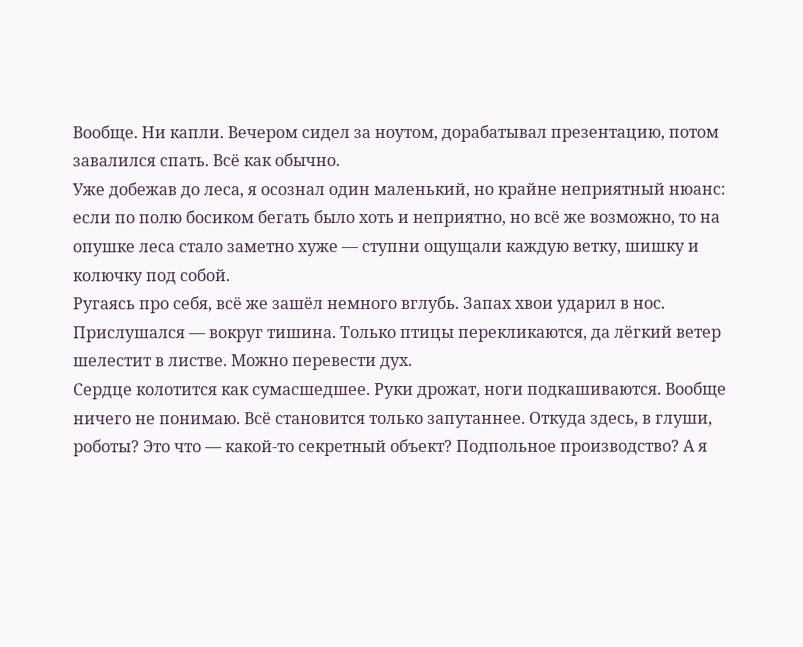Вообще. Ни капли. Вечером сидел за ноутом, дорабатывал презентацию, потом завалился спать. Всё как обычно.
Уже добежав до леса, я осознал один маленький, но крайне неприятный нюанс: если по полю босиком бегать было хоть и неприятно, но всё же возможно, то на опушке леса стало заметно хуже — ступни ощущали каждую ветку, шишку и колючку под собой.
Ругаясь про себя, всё же зашёл немного вглубь. Запах хвои ударил в нос. Прислушался — вокруг тишина. Только птицы перекликаются, да лёгкий ветер шелестит в листве. Можно перевести дух.
Сердце колотится как сумасшедшее. Руки дрожат, ноги подкашиваются. Вообще ничего не понимаю. Всё становится только запутаннее. Откуда здесь, в глуши, роботы? Это что — какой-то секретный объект? Подпольное производство? А я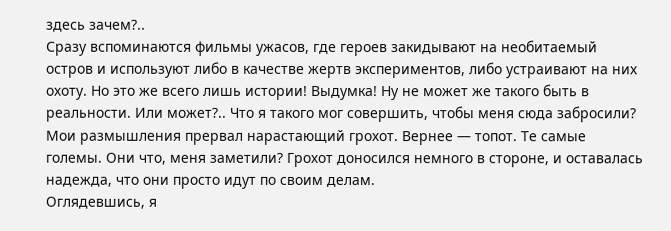здесь зачем?..
Сразу вспоминаются фильмы ужасов, где героев закидывают на необитаемый остров и используют либо в качестве жертв экспериментов, либо устраивают на них охоту. Но это же всего лишь истории! Выдумка! Ну не может же такого быть в реальности. Или может?.. Что я такого мог совершить, чтобы меня сюда забросили?
Мои размышления прервал нарастающий грохот. Вернее — топот. Те самые големы. Они что, меня заметили? Грохот доносился немного в стороне, и оставалась надежда, что они просто идут по своим делам.
Оглядевшись, я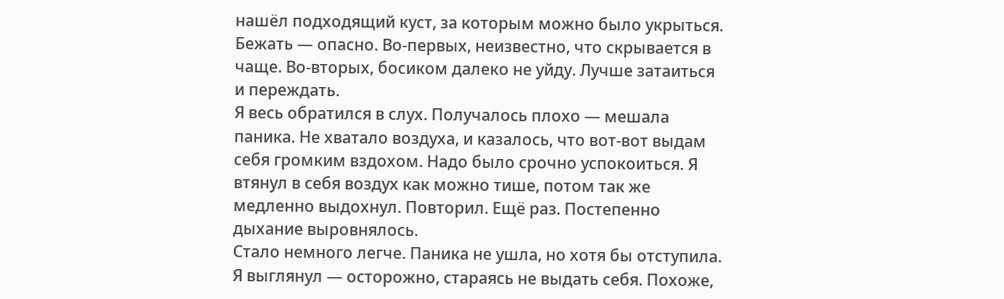нашёл подходящий куст, за которым можно было укрыться. Бежать — опасно. Во-первых, неизвестно, что скрывается в чаще. Во-вторых, босиком далеко не уйду. Лучше затаиться и переждать.
Я весь обратился в слух. Получалось плохо — мешала паника. Не хватало воздуха, и казалось, что вот-вот выдам себя громким вздохом. Надо было срочно успокоиться. Я втянул в себя воздух как можно тише, потом так же медленно выдохнул. Повторил. Ещё раз. Постепенно дыхание выровнялось.
Стало немного легче. Паника не ушла, но хотя бы отступила. Я выглянул — осторожно, стараясь не выдать себя. Похоже,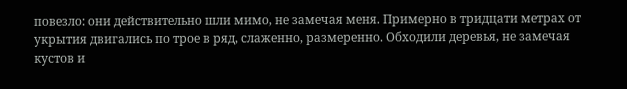повезло: они действительно шли мимо, не замечая меня. Примерно в тридцати метрах от укрытия двигались по трое в ряд, слаженно, размеренно. Обходили деревья, не замечая кустов и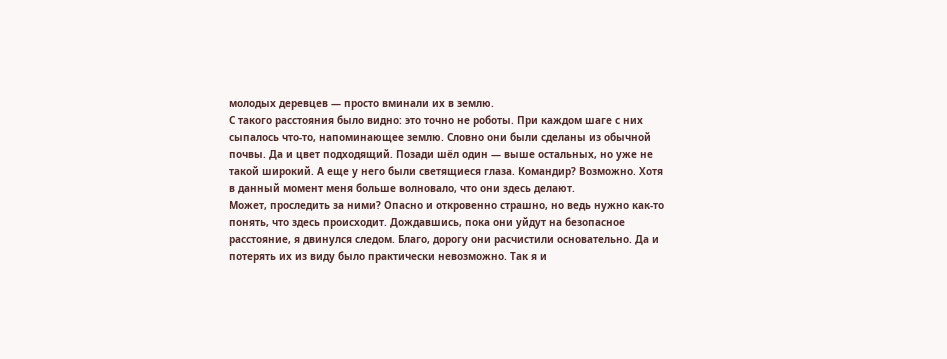молодых деревцев — просто вминали их в землю.
С такого расстояния было видно: это точно не роботы. При каждом шаге с них сыпалось что-то, напоминающее землю. Словно они были сделаны из обычной почвы. Да и цвет подходящий. Позади шёл один — выше остальных, но уже не такой широкий. А еще у него были светящиеся глаза. Командир? Возможно. Хотя в данный момент меня больше волновало, что они здесь делают.
Может, проследить за ними? Опасно и откровенно страшно, но ведь нужно как-то понять, что здесь происходит. Дождавшись, пока они уйдут на безопасное расстояние, я двинулся следом. Благо, дорогу они расчистили основательно. Да и потерять их из виду было практически невозможно. Так я и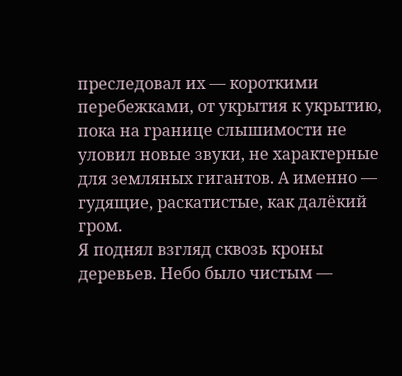преследовал их — короткими перебежками, от укрытия к укрытию, пока на границе слышимости не уловил новые звуки, не характерные для земляных гигантов. А именно — гудящие, раскатистые, как далёкий гром.
Я поднял взгляд сквозь кроны деревьев. Небо было чистым —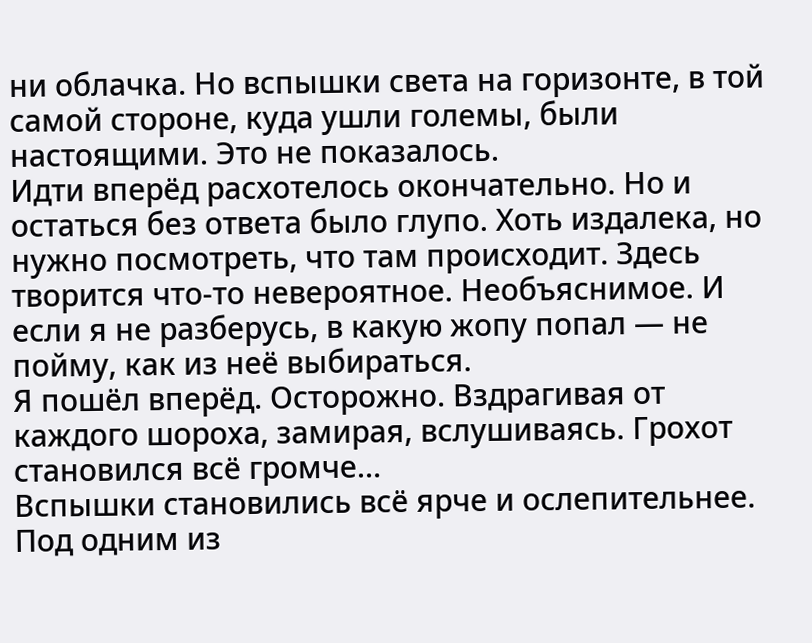ни облачка. Но вспышки света на горизонте, в той самой стороне, куда ушли големы, были настоящими. Это не показалось.
Идти вперёд расхотелось окончательно. Но и остаться без ответа было глупо. Хоть издалека, но нужно посмотреть, что там происходит. Здесь творится что-то невероятное. Необъяснимое. И если я не разберусь, в какую жопу попал — не пойму, как из неё выбираться.
Я пошёл вперёд. Осторожно. Вздрагивая от каждого шороха, замирая, вслушиваясь. Грохот становился всё громче…
Вспышки становились всё ярче и ослепительнее. Под одним из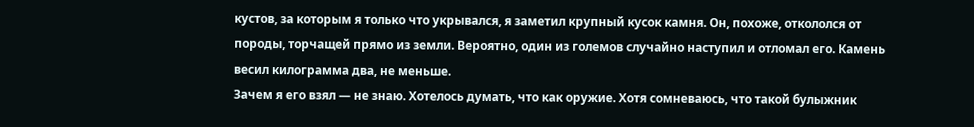кустов, за которым я только что укрывался, я заметил крупный кусок камня. Он, похоже, откололся от породы, торчащей прямо из земли. Вероятно, один из големов случайно наступил и отломал его. Камень весил килограмма два, не меньше.
Зачем я его взял — не знаю. Хотелось думать, что как оружие. Хотя сомневаюсь, что такой булыжник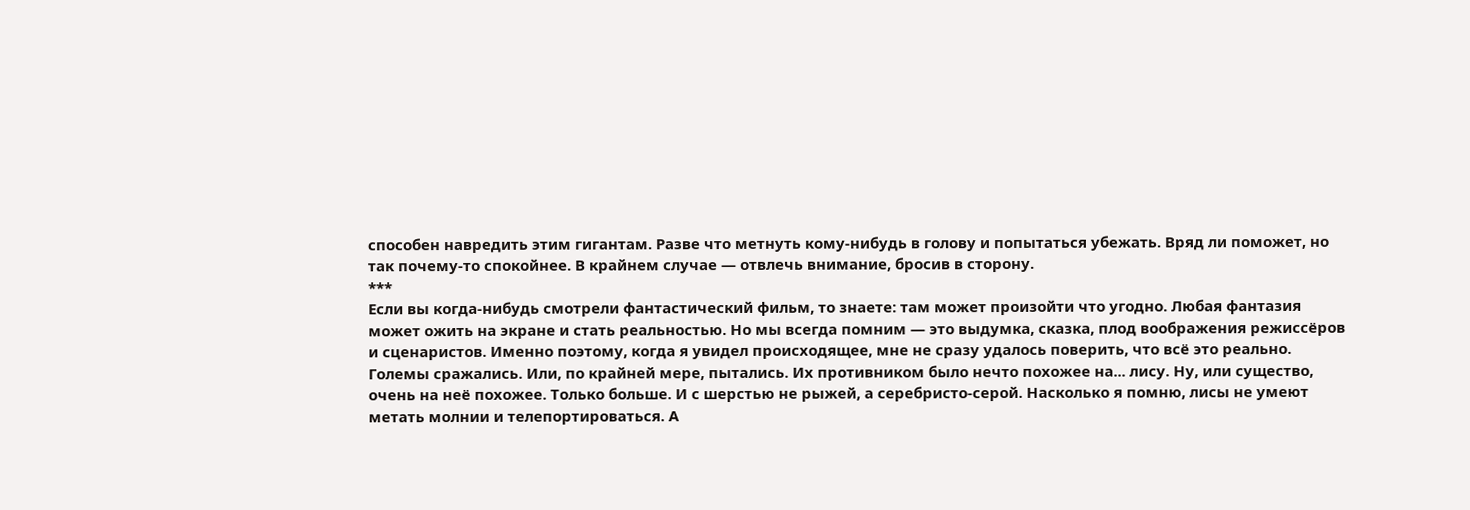способен навредить этим гигантам. Разве что метнуть кому-нибудь в голову и попытаться убежать. Вряд ли поможет, но так почему-то спокойнее. В крайнем случае — отвлечь внимание, бросив в сторону.
***
Если вы когда-нибудь смотрели фантастический фильм, то знаете: там может произойти что угодно. Любая фантазия может ожить на экране и стать реальностью. Но мы всегда помним — это выдумка, сказка, плод воображения режиссёров и сценаристов. Именно поэтому, когда я увидел происходящее, мне не сразу удалось поверить, что всё это реально.
Големы сражались. Или, по крайней мере, пытались. Их противником было нечто похожее на... лису. Ну, или существо, очень на неё похожее. Только больше. И с шерстью не рыжей, а серебристо-серой. Насколько я помню, лисы не умеют метать молнии и телепортироваться. А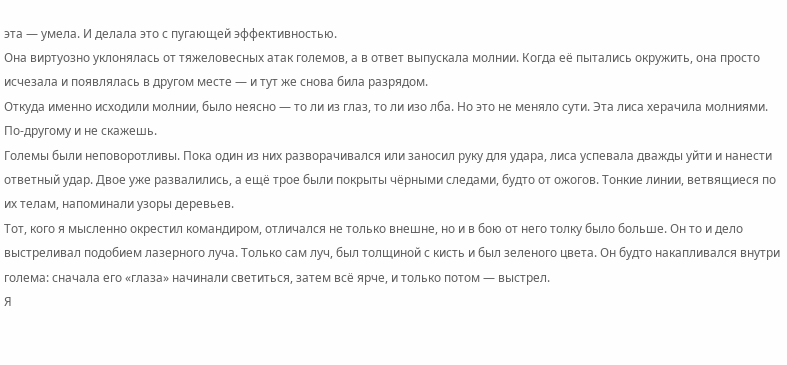эта — умела. И делала это с пугающей эффективностью.
Она виртуозно уклонялась от тяжеловесных атак големов, а в ответ выпускала молнии. Когда её пытались окружить, она просто исчезала и появлялась в другом месте — и тут же снова била разрядом.
Откуда именно исходили молнии, было неясно — то ли из глаз, то ли изо лба. Но это не меняло сути. Эта лиса херачила молниями. По-другому и не скажешь.
Големы были неповоротливы. Пока один из них разворачивался или заносил руку для удара, лиса успевала дважды уйти и нанести ответный удар. Двое уже развалились, а ещё трое были покрыты чёрными следами, будто от ожогов. Тонкие линии, ветвящиеся по их телам, напоминали узоры деревьев.
Тот, кого я мысленно окрестил командиром, отличался не только внешне, но и в бою от него толку было больше. Он то и дело выстреливал подобием лазерного луча. Только сам луч, был толщиной с кисть и был зеленого цвета. Он будто накапливался внутри голема: сначала его «глаза» начинали светиться, затем всё ярче, и только потом — выстрел.
Я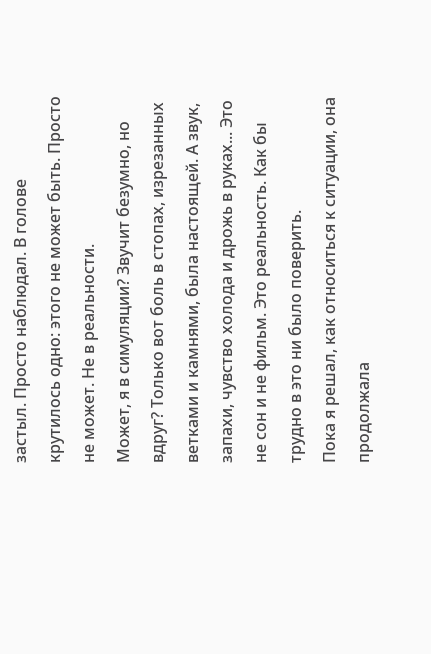застыл. Просто наблюдал. В голове крутилось одно: этого не может быть. Просто не может. Не в реальности.
Может, я в симуляции? Звучит безумно, но вдруг? Только вот боль в стопах, изрезанных ветками и камнями, была настоящей. А звук, запахи, чувство холода и дрожь в руках... Это не сон и не фильм. Это реальность. Как бы трудно в это ни было поверить.
Пока я решал, как относиться к ситуации, она продолжала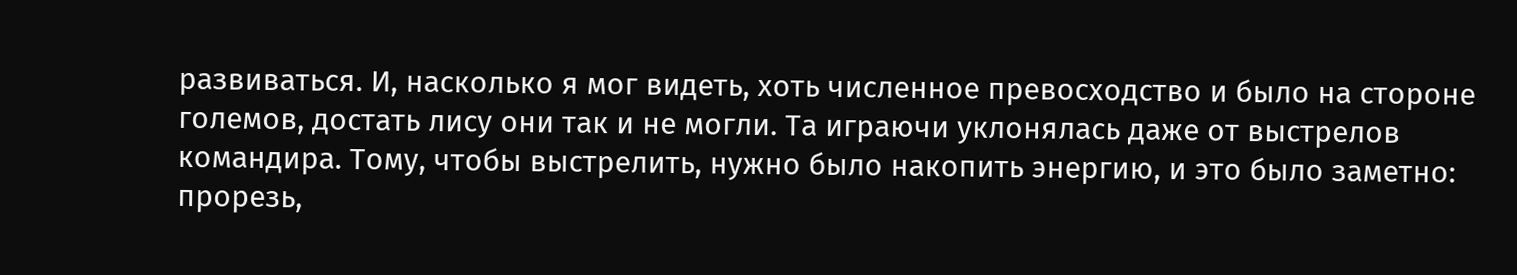развиваться. И, насколько я мог видеть, хоть численное превосходство и было на стороне големов, достать лису они так и не могли. Та играючи уклонялась даже от выстрелов командира. Тому, чтобы выстрелить, нужно было накопить энергию, и это было заметно: прорезь,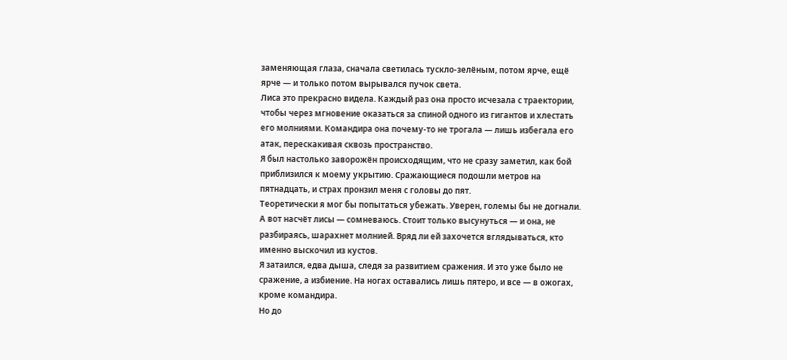заменяющая глаза, сначала светилась тускло-зелёным, потом ярче, ещё ярче — и только потом вырывался пучок света.
Лиса это прекрасно видела. Каждый раз она просто исчезала с траектории, чтобы через мгновение оказаться за спиной одного из гигантов и хлестать его молниями. Командира она почему-то не трогала — лишь избегала его атак, перескакивая сквозь пространство.
Я был настолько заворожён происходящим, что не сразу заметил, как бой приблизился к моему укрытию. Сражающиеся подошли метров на пятнадцать, и страх пронзил меня с головы до пят.
Теоретически я мог бы попытаться убежать. Уверен, големы бы не догнали. А вот насчёт лисы — сомневаюсь. Стоит только высунуться — и она, не разбираясь, шарахнет молнией. Вряд ли ей захочется вглядываться, кто именно выскочил из кустов.
Я затаился, едва дыша, следя за развитием сражения. И это уже было не сражение, а избиение. На ногах оставались лишь пятеро, и все — в ожогах, кроме командира.
Но до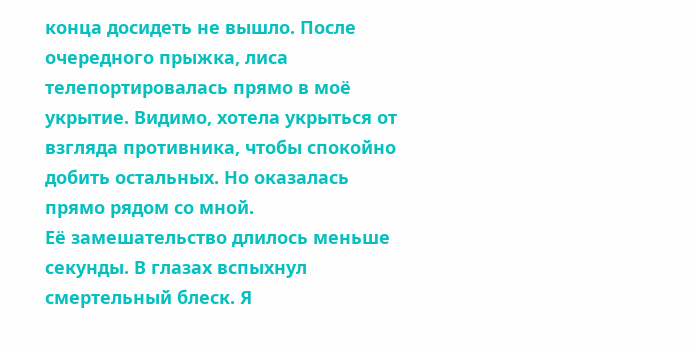конца досидеть не вышло. После очередного прыжка, лиса телепортировалась прямо в моё укрытие. Видимо, хотела укрыться от взгляда противника, чтобы спокойно добить остальных. Но оказалась прямо рядом со мной.
Её замешательство длилось меньше секунды. В глазах вспыхнул смертельный блеск. Я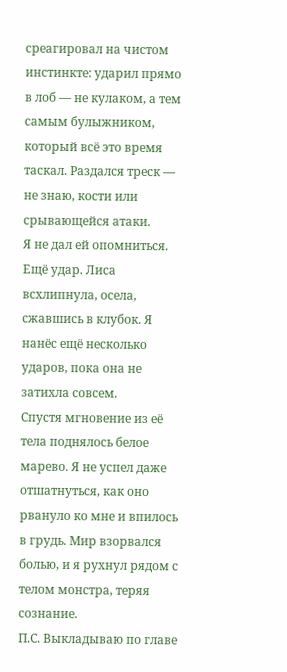среагировал на чистом инстинкте: ударил прямо в лоб — не кулаком, а тем самым булыжником, который всё это время таскал. Раздался треск — не знаю, кости или срывающейся атаки.
Я не дал ей опомниться. Ещё удар. Лиса всхлипнула, осела, сжавшись в клубок. Я нанёс ещё несколько ударов, пока она не затихла совсем.
Спустя мгновение из её тела поднялось белое марево. Я не успел даже отшатнуться, как оно рвануло ко мне и впилось в грудь. Мир взорвался болью, и я рухнул рядом с телом монстра, теряя сознание.
П.С. Выкладываю по главе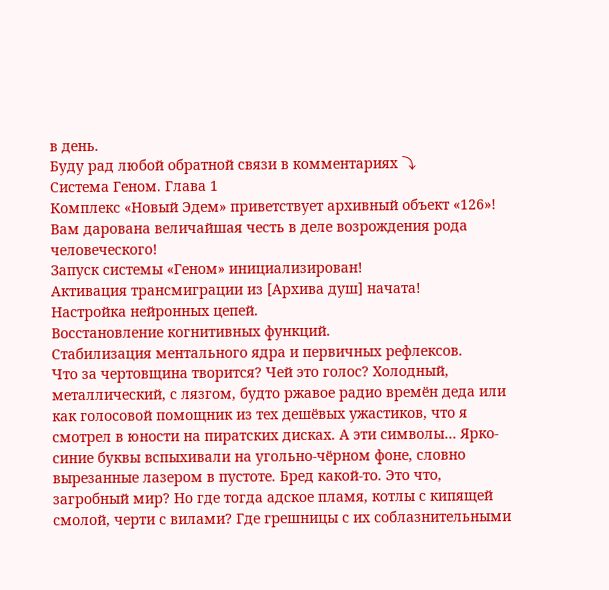в день.
Буду рад любой обратной связи в комментариях ⤵
Система Геном. Глава 1
Комплекс «Новый Эдем» приветствует архивный объект «126»!
Вам дарована величайшая честь в деле возрождения рода человеческого!
Запуск системы «Геном» инициализирован!
Активация трансмиграции из [Архива душ] начата!
Настройка нейронных цепей.
Восстановление когнитивных функций.
Стабилизация ментального ядра и первичных рефлексов.
Что за чертовщина творится? Чей это голос? Холодный, металлический, с лязгом, будто ржавое радио времён деда или как голосовой помощник из тех дешёвых ужастиков, что я смотрел в юности на пиратских дисках. А эти символы… Ярко-синие буквы вспыхивали на угольно-чёрном фоне, словно вырезанные лазером в пустоте. Бред какой-то. Это что, загробный мир? Но где тогда адское пламя, котлы с кипящей смолой, черти с вилами? Где грешницы с их соблазнительными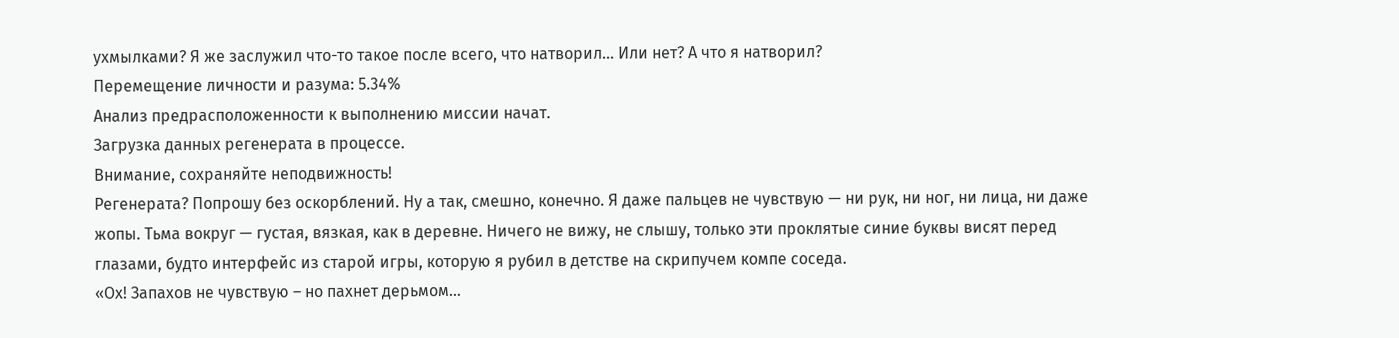ухмылками? Я же заслужил что-то такое после всего, что натворил… Или нет? А что я натворил?
Перемещение личности и разума: 5.34%
Анализ предрасположенности к выполнению миссии начат.
Загрузка данных регенерата в процессе.
Внимание, сохраняйте неподвижность!
Регенерата? Попрошу без оскорблений. Ну а так, смешно, конечно. Я даже пальцев не чувствую — ни рук, ни ног, ни лица, ни даже жопы. Тьма вокруг — густая, вязкая, как в деревне. Ничего не вижу, не слышу, только эти проклятые синие буквы висят перед глазами, будто интерфейс из старой игры, которую я рубил в детстве на скрипучем компе соседа.
«Ох! Запахов не чувствую – но пахнет дерьмом…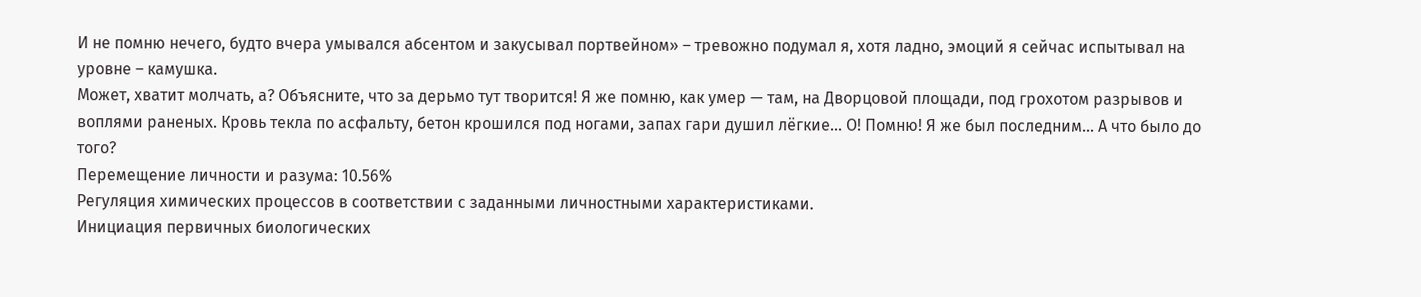И не помню нечего, будто вчера умывался абсентом и закусывал портвейном» – тревожно подумал я, хотя ладно, эмоций я сейчас испытывал на уровне – камушка.
Может, хватит молчать, а? Объясните, что за дерьмо тут творится! Я же помню, как умер — там, на Дворцовой площади, под грохотом разрывов и воплями раненых. Кровь текла по асфальту, бетон крошился под ногами, запах гари душил лёгкие… О! Помню! Я же был последним… А что было до того?
Перемещение личности и разума: 10.56%
Регуляция химических процессов в соответствии с заданными личностными характеристиками.
Инициация первичных биологических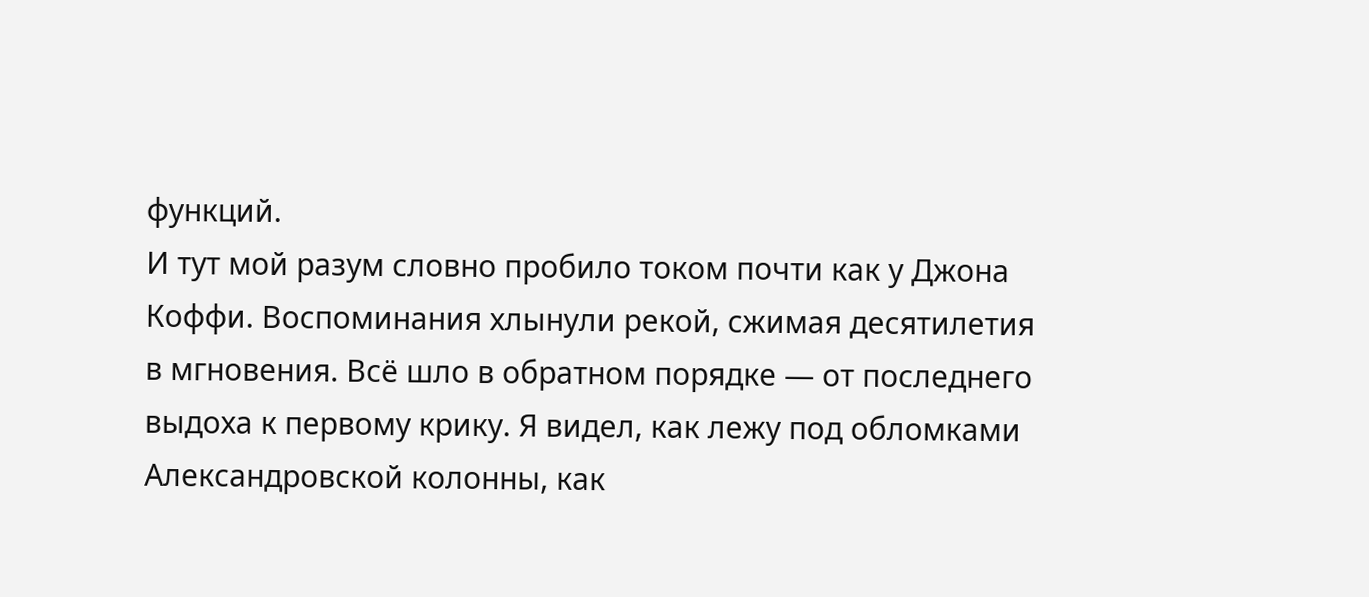функций.
И тут мой разум словно пробило током почти как у Джона Коффи. Воспоминания хлынули рекой, сжимая десятилетия в мгновения. Всё шло в обратном порядке — от последнего выдоха к первому крику. Я видел, как лежу под обломками Александровской колонны, как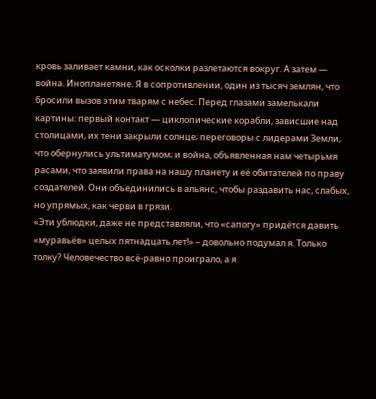кровь заливает камни, как осколки разлетаются вокруг. А затем — война. Инопланетяне. Я в сопротивлении, один из тысяч землян, что бросили вызов этим тварям с небес. Перед глазами замелькали картины: первый контакт — циклопические корабли, зависшие над столицами, их тени закрыли солнце; переговоры с лидерами Земли, что обернулись ультиматумом; и война, объявленная нам четырьмя расами, что заявили права на нашу планету и её обитателей по праву создателей. Они объединились в альянс, чтобы раздавить нас, слабых, но упрямых, как черви в грязи.
«Эти ублюдки, даже не представляли, что «сапогу» придётся давить «муравьёв» целых пятнадцать лет!» – довольно подумал я. Только толку? Человечество всё-равно проиграло, а я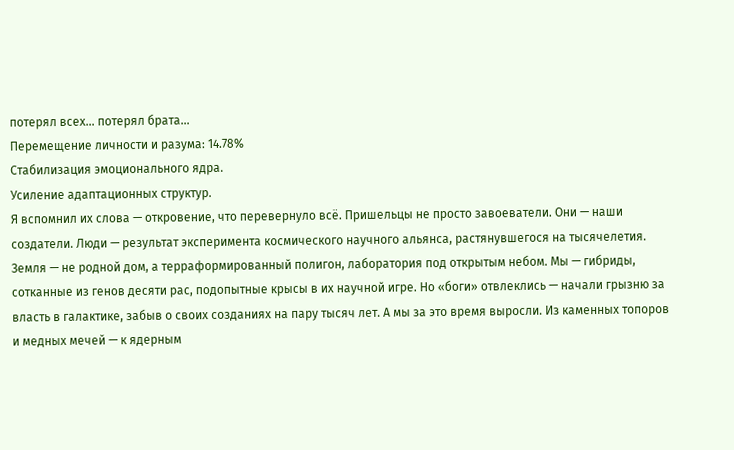потерял всех… потерял брата…
Перемещение личности и разума: 14.78%
Стабилизация эмоционального ядра.
Усиление адаптационных структур.
Я вспомнил их слова — откровение, что перевернуло всё. Пришельцы не просто завоеватели. Они — наши создатели. Люди — результат эксперимента космического научного альянса, растянувшегося на тысячелетия. Земля — не родной дом, а терраформированный полигон, лаборатория под открытым небом. Мы — гибриды, сотканные из генов десяти рас, подопытные крысы в их научной игре. Но «боги» отвлеклись — начали грызню за власть в галактике, забыв о своих созданиях на пару тысяч лет. А мы за это время выросли. Из каменных топоров и медных мечей — к ядерным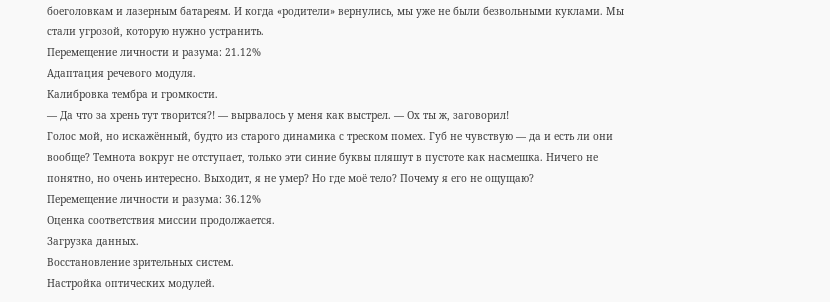боеголовкам и лазерным батареям. И когда «родители» вернулись, мы уже не были безвольными куклами. Мы стали угрозой, которую нужно устранить.
Перемещение личности и разума: 21.12%
Адаптация речевого модуля.
Калибровка тембра и громкости.
— Да что за хрень тут творится?! — вырвалось у меня как выстрел. — Ох ты ж, заговорил!
Голос мой, но искажённый, будто из старого динамика с треском помех. Губ не чувствую — да и есть ли они вообще? Темнота вокруг не отступает, только эти синие буквы пляшут в пустоте как насмешка. Ничего не понятно, но очень интересно. Выходит, я не умер? Но где моё тело? Почему я его не ощущаю?
Перемещение личности и разума: 36.12%
Оценка соответствия миссии продолжается.
Загрузка данных.
Восстановление зрительных систем.
Настройка оптических модулей.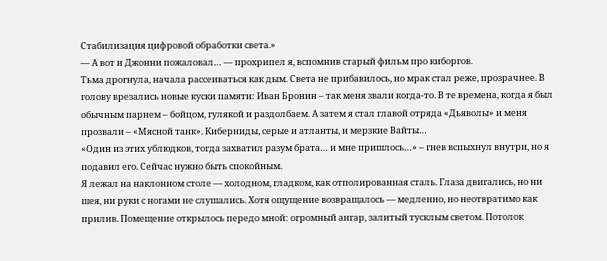Стабилизация цифровой обработки света.»
— А вот и Джонни пожаловал… — прохрипел я, вспомнив старый фильм про киборгов.
Тьма дрогнула, начала рассеиваться как дым. Света не прибавилось, но мрак стал реже, прозрачнее. В голову врезались новые куски памяти: Иван Бронин – так меня звали когда-то. В те времена, когда я был обычным парнем – бойцом, гулякой и раздолбаем. А затем я стал главой отряда «Дьяволы» и меня прозвали – «Мясной танк». Киберниды, серые и атланты, и мерзкие Вайты…
«Один из этих ублюдков, тогда захватил разум брата… и мне пришлось…» – гнев вспыхнул внутри, но я подавил его. Сейчас нужно быть спокойным.
Я лежал на наклонном столе — холодном, гладком, как отполированная сталь. Глаза двигались, но ни шея, ни руки с ногами не слушались. Хотя ощущение возвращалось — медленно, но неотвратимо как прилив. Помещение открылось передо мной: огромный ангар, залитый тусклым светом. Потолок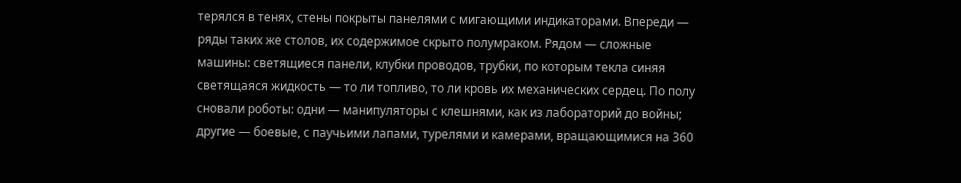терялся в тенях, стены покрыты панелями с мигающими индикаторами. Впереди — ряды таких же столов, их содержимое скрыто полумраком. Рядом — сложные машины: светящиеся панели, клубки проводов, трубки, по которым текла синяя светящаяся жидкость — то ли топливо, то ли кровь их механических сердец. По полу сновали роботы: одни — манипуляторы с клешнями, как из лабораторий до войны; другие — боевые, с паучьими лапами, турелями и камерами, вращающимися на 360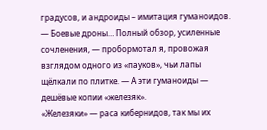градусов, и андроиды – имитация гуманоидов.
— Боевые дроны… Полный обзор, усиленные сочленения, — пробормотал я, провожая взглядом одного из «пауков», чьи лапы щёлкали по плитке. — А эти гуманоиды — дешёвые копии «железяк».
«Железяки» — раса кибернидов, так мы их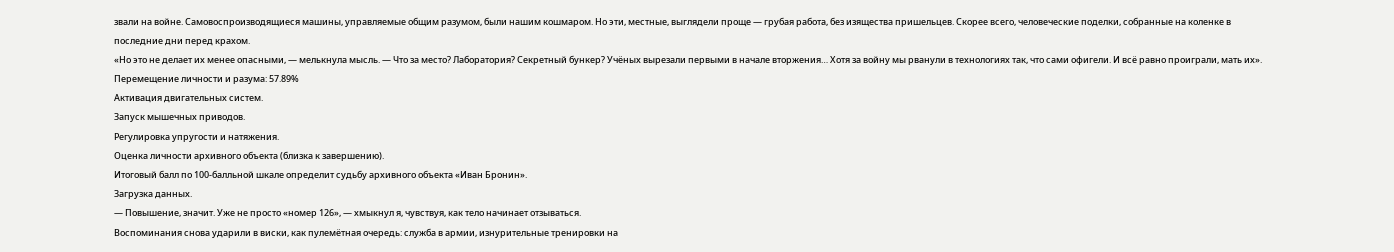звали на войне. Самовоспроизводящиеся машины, управляемые общим разумом, были нашим кошмаром. Но эти, местные, выглядели проще — грубая работа, без изящества пришельцев. Скорее всего, человеческие поделки, собранные на коленке в последние дни перед крахом.
«Но это не делает их менее опасными, — мелькнула мысль. — Что за место? Лаборатория? Секретный бункер? Учёных вырезали первыми в начале вторжения… Хотя за войну мы рванули в технологиях так, что сами офигели. И всё равно проиграли, мать их».
Перемещение личности и разума: 57.89%
Активация двигательных систем.
Запуск мышечных приводов.
Регулировка упругости и натяжения.
Оценка личности архивного объекта (близка к завершению).
Итоговый балл по 100-балльной шкале определит судьбу архивного объекта «Иван Бронин».
Загрузка данных.
— Повышение, значит. Уже не просто «номер 126», — хмыкнул я, чувствуя, как тело начинает отзываться.
Воспоминания снова ударили в виски, как пулемётная очередь: служба в армии, изнурительные тренировки на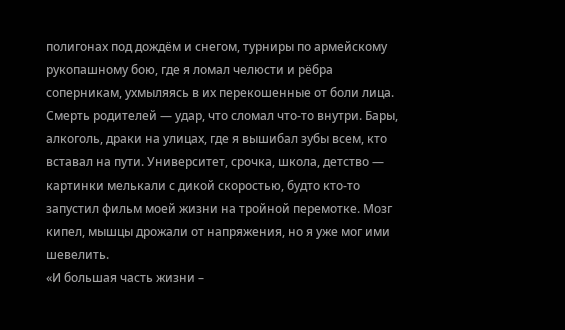полигонах под дождём и снегом, турниры по армейскому рукопашному бою, где я ломал челюсти и рёбра соперникам, ухмыляясь в их перекошенные от боли лица. Смерть родителей — удар, что сломал что-то внутри. Бары, алкоголь, драки на улицах, где я вышибал зубы всем, кто вставал на пути. Университет, срочка, школа, детство — картинки мелькали с дикой скоростью, будто кто-то запустил фильм моей жизни на тройной перемотке. Мозг кипел, мышцы дрожали от напряжения, но я уже мог ими шевелить.
«И большая часть жизни –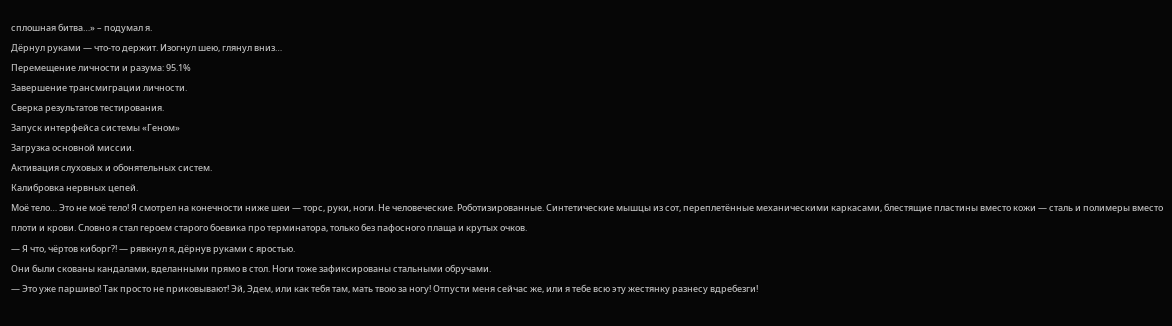сплошная битва…» – подумал я.
Дёрнул руками — что-то держит. Изогнул шею, глянул вниз…
Перемещение личности и разума: 95.1%
Завершение трансмиграции личности.
Сверка результатов тестирования.
Запуск интерфейса системы «Геном»
Загрузка основной миссии.
Активация слуховых и обонятельных систем.
Калибровка нервных цепей.
Моё тело… Это не моё тело! Я смотрел на конечности ниже шеи — торс, руки, ноги. Не человеческие. Роботизированные. Синтетические мышцы из сот, переплетённые механическими каркасами, блестящие пластины вместо кожи — сталь и полимеры вместо плоти и крови. Словно я стал героем старого боевика про терминатора, только без пафосного плаща и крутых очков.
— Я что, чёртов киборг?! — рявкнул я, дёрнув руками с яростью.
Они были скованы кандалами, вделанными прямо в стол. Ноги тоже зафиксированы стальными обручами.
— Это уже паршиво! Так просто не приковывают! Эй, Эдем, или как тебя там, мать твою за ногу! Отпусти меня сейчас же, или я тебе всю эту жестянку разнесу вдребезги!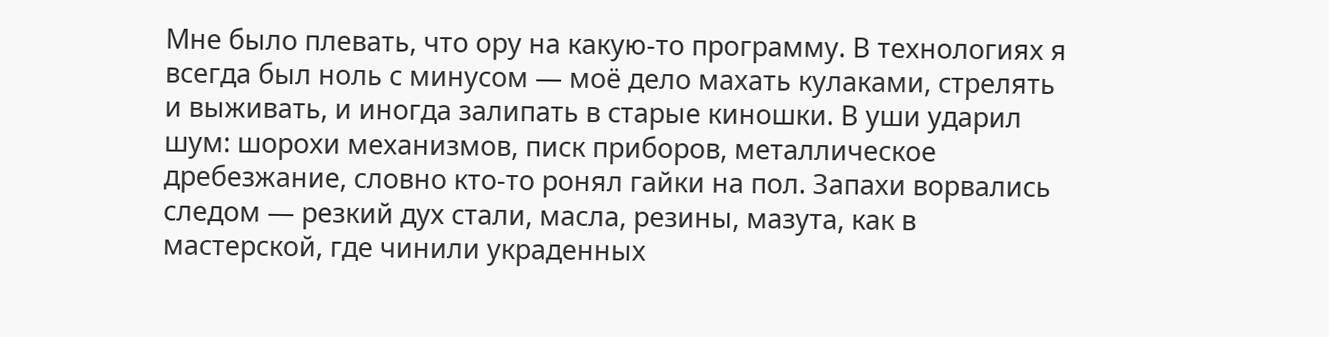Мне было плевать, что ору на какую-то программу. В технологиях я всегда был ноль с минусом — моё дело махать кулаками, стрелять и выживать, и иногда залипать в старые киношки. В уши ударил шум: шорохи механизмов, писк приборов, металлическое дребезжание, словно кто-то ронял гайки на пол. Запахи ворвались следом — резкий дух стали, масла, резины, мазута, как в мастерской, где чинили украденных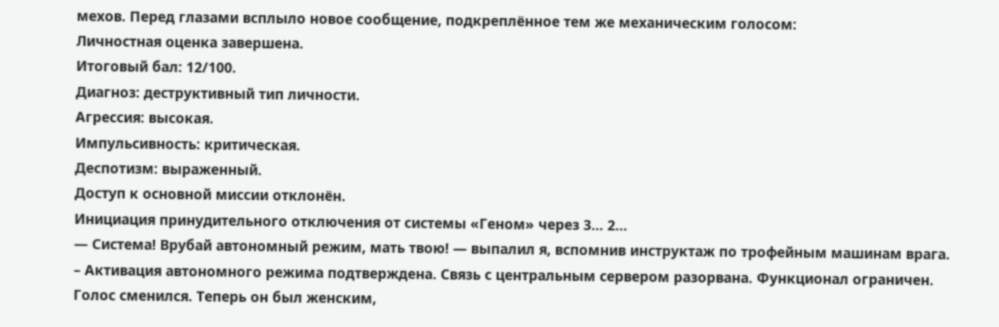мехов. Перед глазами всплыло новое сообщение, подкреплённое тем же механическим голосом:
Личностная оценка завершена.
Итоговый бал: 12/100.
Диагноз: деструктивный тип личности.
Агрессия: высокая.
Импульсивность: критическая.
Деспотизм: выраженный.
Доступ к основной миссии отклонён.
Инициация принудительного отключения от системы «Геном» через 3… 2…
— Система! Врубай автономный режим, мать твою! — выпалил я, вспомнив инструктаж по трофейным машинам врага.
– Активация автономного режима подтверждена. Связь с центральным сервером разорвана. Функционал ограничен.
Голос сменился. Теперь он был женским,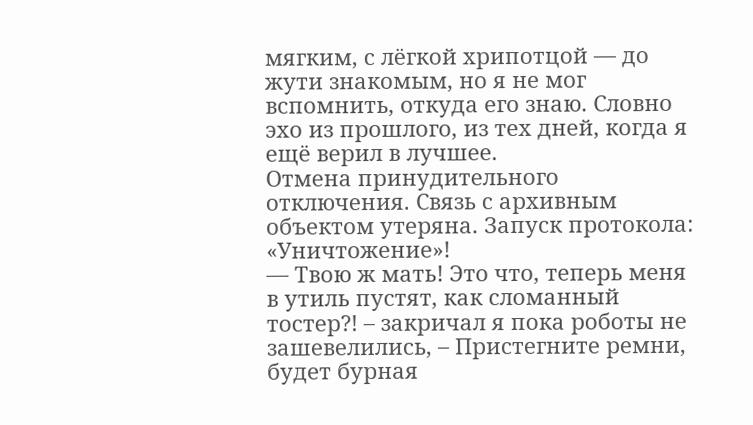мягким, с лёгкой хрипотцой — до жути знакомым, но я не мог вспомнить, откуда его знаю. Словно эхо из прошлого, из тех дней, когда я ещё верил в лучшее.
Отмена принудительного отключения. Связь с архивным объектом утеряна. Запуск протокола: «Уничтожение»!
— Твою ж мать! Это что, теперь меня в утиль пустят, как сломанный тостер?! – закричал я пока роботы не зашевелились, – Пристегните ремни, будет бурная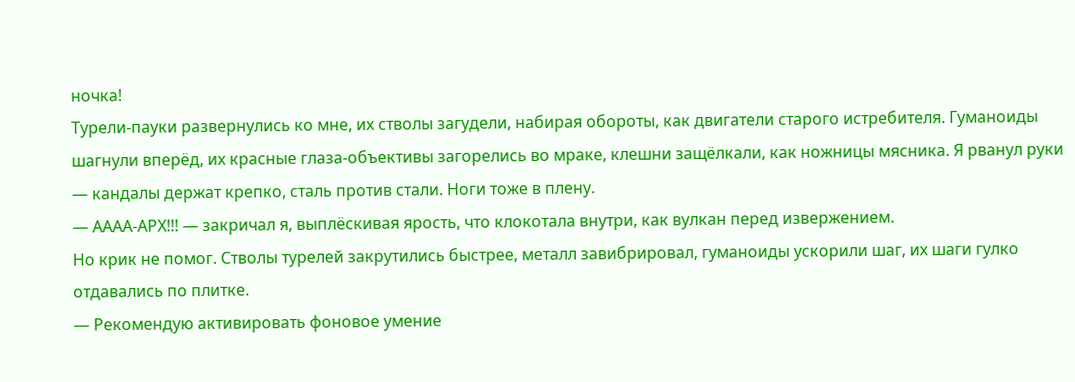ночка!
Турели-пауки развернулись ко мне, их стволы загудели, набирая обороты, как двигатели старого истребителя. Гуманоиды шагнули вперёд, их красные глаза-объективы загорелись во мраке, клешни защёлкали, как ножницы мясника. Я рванул руки — кандалы держат крепко, сталь против стали. Ноги тоже в плену.
— АААА-АРХ!!! — закричал я, выплёскивая ярость, что клокотала внутри, как вулкан перед извержением.
Но крик не помог. Стволы турелей закрутились быстрее, металл завибрировал, гуманоиды ускорили шаг, их шаги гулко отдавались по плитке.
— Рекомендую активировать фоновое умение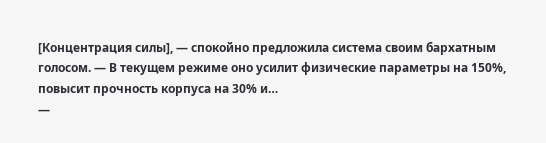[Концентрация силы], — спокойно предложила система своим бархатным голосом. — В текущем режиме оно усилит физические параметры на 150%, повысит прочность корпуса на 30% и…
—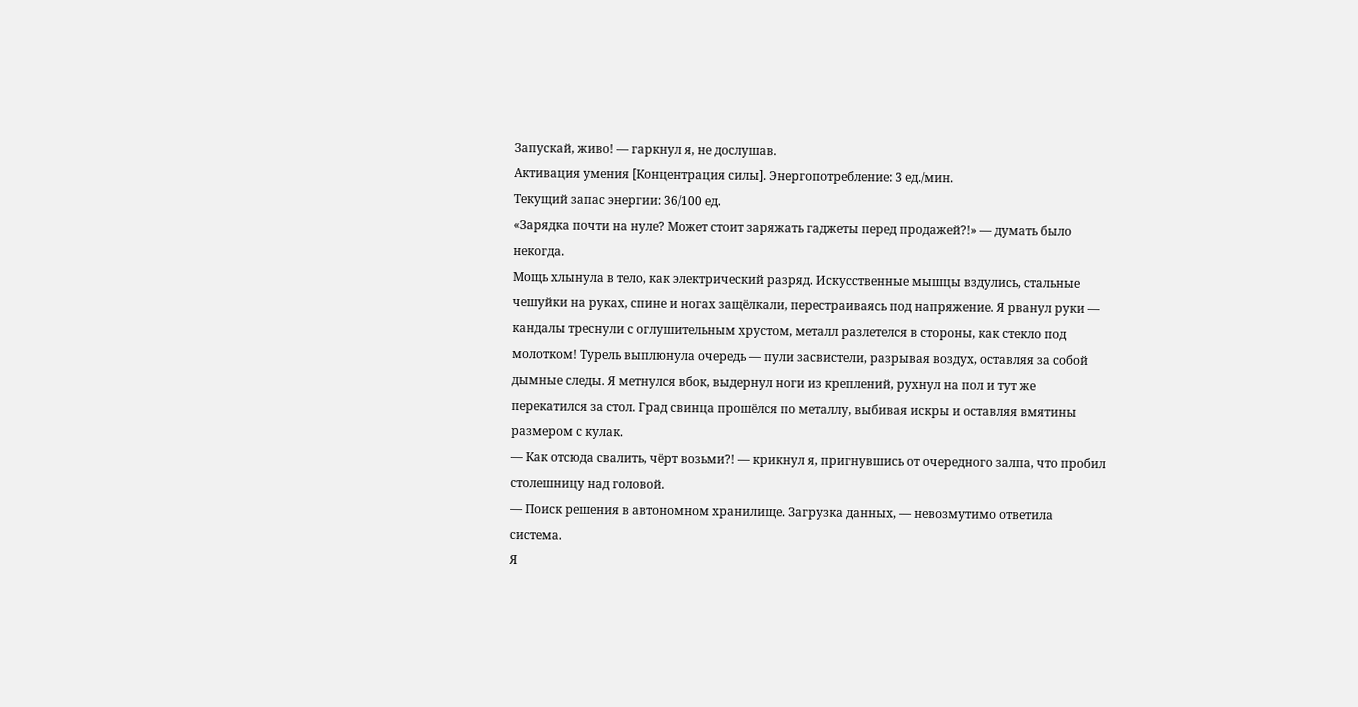Запускай, живо! — гаркнул я, не дослушав.
Активация умения [Концентрация силы]. Энергопотребление: 3 ед./мин.
Текущий запас энергии: 36/100 ед.
«Зарядка почти на нуле? Может стоит заряжать гаджеты перед продажей?!» — думать было некогда.
Мощь хлынула в тело, как электрический разряд. Искусственные мышцы вздулись, стальные чешуйки на руках, спине и ногах защёлкали, перестраиваясь под напряжение. Я рванул руки — кандалы треснули с оглушительным хрустом, металл разлетелся в стороны, как стекло под молотком! Турель выплюнула очередь — пули засвистели, разрывая воздух, оставляя за собой дымные следы. Я метнулся вбок, выдернул ноги из креплений, рухнул на пол и тут же перекатился за стол. Град свинца прошёлся по металлу, выбивая искры и оставляя вмятины размером с кулак.
— Как отсюда свалить, чёрт возьми?! — крикнул я, пригнувшись от очередного залпа, что пробил столешницу над головой.
— Поиск решения в автономном хранилище. Загрузка данных, — невозмутимо ответила система.
Я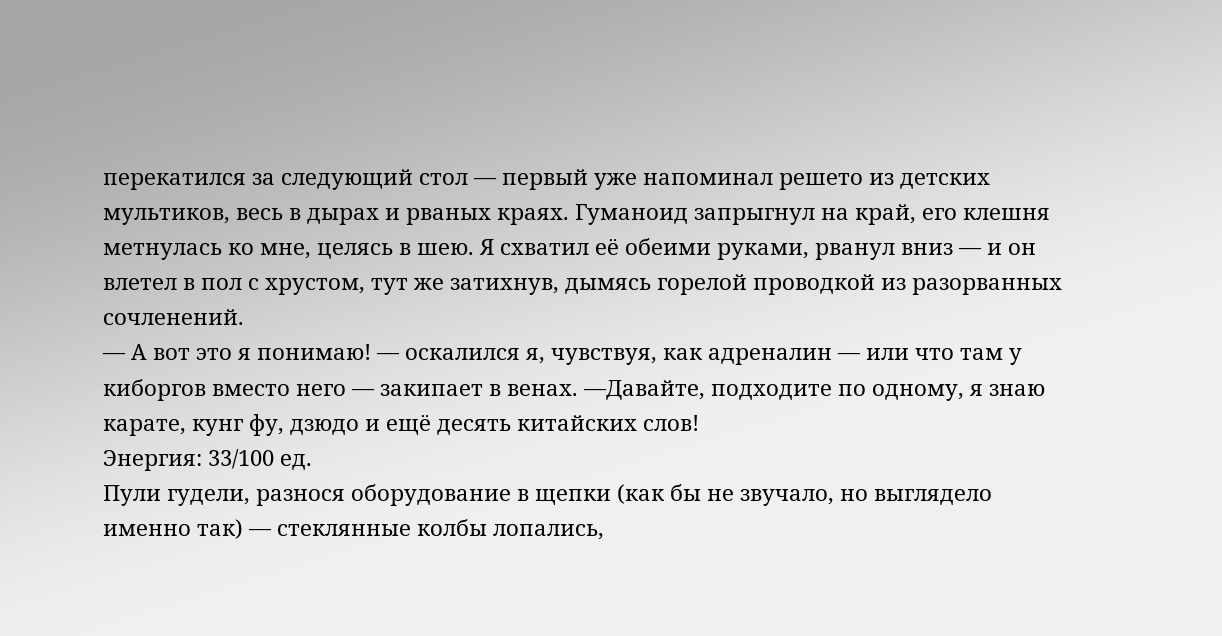перекатился за следующий стол — первый уже напоминал решето из детских мультиков, весь в дырах и рваных краях. Гуманоид запрыгнул на край, его клешня метнулась ко мне, целясь в шею. Я схватил её обеими руками, рванул вниз — и он влетел в пол с хрустом, тут же затихнув, дымясь горелой проводкой из разорванных сочленений.
— А вот это я понимаю! — оскалился я, чувствуя, как адреналин — или что там у киборгов вместо него — закипает в венах. —Давайте, подходите по одному, я знаю карате, кунг фу, дзюдо и ещё десять китайских слов!
Энергия: 33/100 ед.
Пули гудели, разнося оборудование в щепки (как бы не звучало, но выглядело именно так) — стеклянные колбы лопались,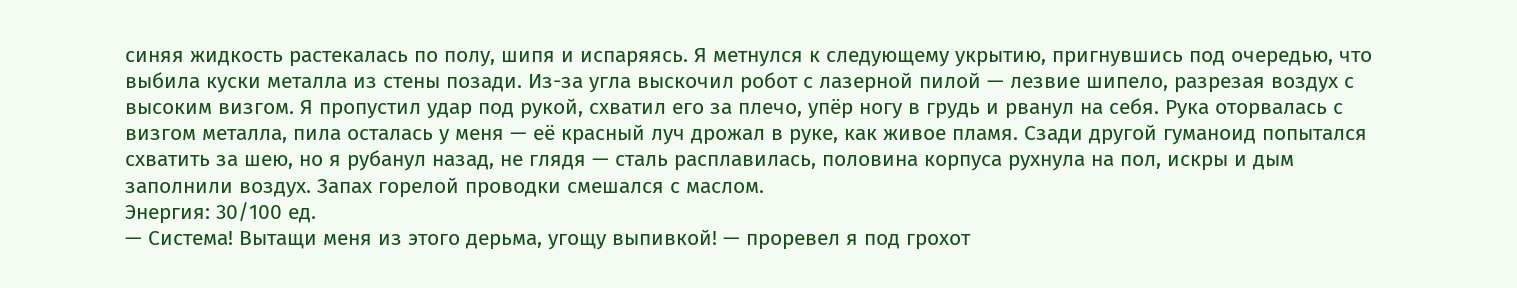синяя жидкость растекалась по полу, шипя и испаряясь. Я метнулся к следующему укрытию, пригнувшись под очередью, что выбила куски металла из стены позади. Из-за угла выскочил робот с лазерной пилой — лезвие шипело, разрезая воздух с высоким визгом. Я пропустил удар под рукой, схватил его за плечо, упёр ногу в грудь и рванул на себя. Рука оторвалась с визгом металла, пила осталась у меня — её красный луч дрожал в руке, как живое пламя. Сзади другой гуманоид попытался схватить за шею, но я рубанул назад, не глядя — сталь расплавилась, половина корпуса рухнула на пол, искры и дым заполнили воздух. Запах горелой проводки смешался с маслом.
Энергия: 30/100 ед.
— Система! Вытащи меня из этого дерьма, угощу выпивкой! — проревел я под грохот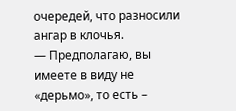очередей, что разносили ангар в клочья.
— Предполагаю, вы имеете в виду не «дерьмо», то есть –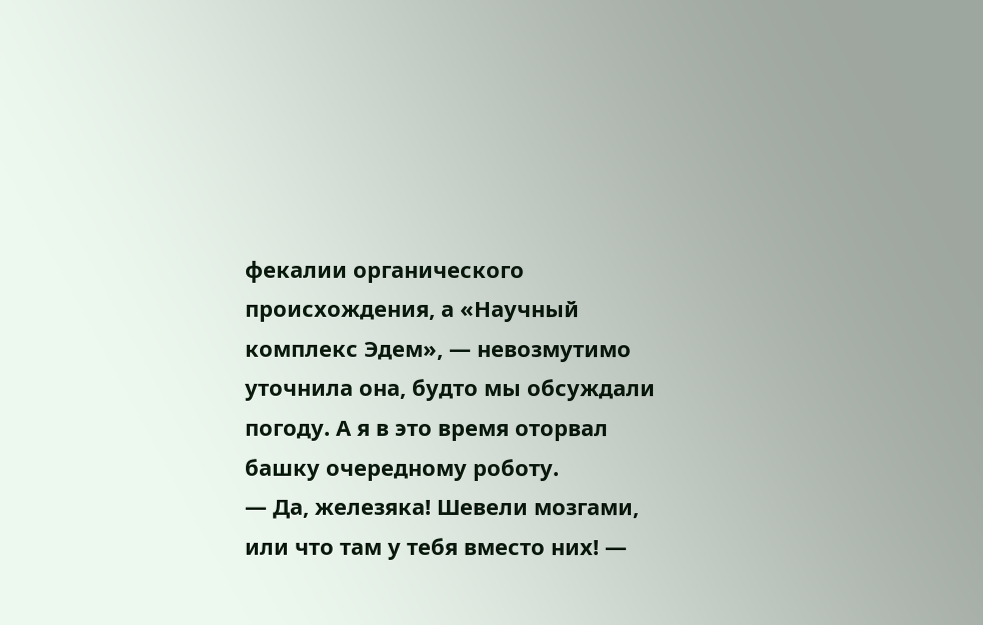фекалии органического происхождения, а «Научный комплекс Эдем», — невозмутимо уточнила она, будто мы обсуждали погоду. А я в это время оторвал башку очередному роботу.
— Да, железяка! Шевели мозгами, или что там у тебя вместо них! —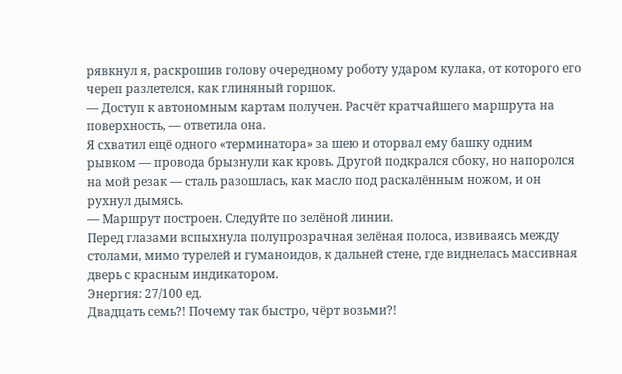рявкнул я, раскрошив голову очередному роботу ударом кулака, от которого его череп разлетелся, как глиняный горшок.
— Доступ к автономным картам получен. Расчёт кратчайшего маршрута на поверхность, — ответила она.
Я схватил ещё одного «терминатора» за шею и оторвал ему башку одним рывком — провода брызнули как кровь. Другой подкрался сбоку, но напоролся на мой резак — сталь разошлась, как масло под раскалённым ножом, и он рухнул дымясь.
— Маршрут построен. Следуйте по зелёной линии.
Перед глазами вспыхнула полупрозрачная зелёная полоса, извиваясь между столами, мимо турелей и гуманоидов, к дальней стене, где виднелась массивная дверь с красным индикатором.
Энергия: 27/100 ед.
Двадцать семь?! Почему так быстро, чёрт возьми?!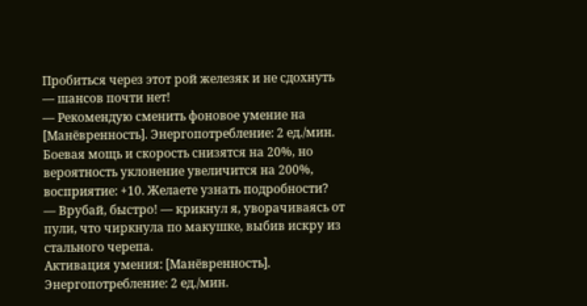Пробиться через этот рой железяк и не сдохнуть — шансов почти нет!
— Рекомендую сменить фоновое умение на [Манёвренность]. Энергопотребление: 2 ед./мин. Боевая мощь и скорость снизятся на 20%, но вероятность уклонение увеличится на 200%, восприятие: +10. Желаете узнать подробности?
— Врубай, быстро! — крикнул я, уворачиваясь от пули, что чиркнула по макушке, выбив искру из стального черепа.
Активация умения: [Манёвренность].
Энергопотребление: 2 ед./мин.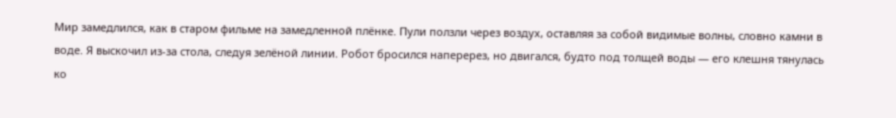Мир замедлился, как в старом фильме на замедленной плёнке. Пули ползли через воздух, оставляя за собой видимые волны, словно камни в воде. Я выскочил из-за стола, следуя зелёной линии. Робот бросился наперерез, но двигался, будто под толщей воды — его клешня тянулась ко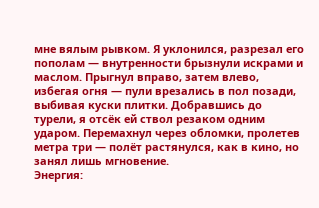мне вялым рывком. Я уклонился, разрезал его пополам — внутренности брызнули искрами и маслом. Прыгнул вправо, затем влево, избегая огня — пули врезались в пол позади, выбивая куски плитки. Добравшись до турели, я отсёк ей ствол резаком одним ударом. Перемахнул через обломки, пролетев метра три — полёт растянулся, как в кино, но занял лишь мгновение.
Энергия: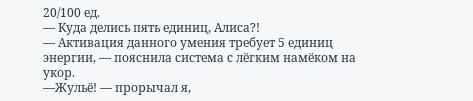20/100 ед.
— Куда делись пять единиц, Алиса?!
— Активация данного умения требует 5 единиц энергии, — пояснила система с лёгким намёком на укор.
—Жульё! — прорычал я,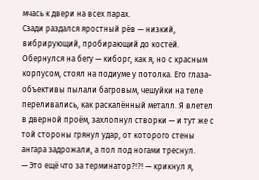мчась к двери на всех парах.
Сзади раздался яростный рёв — низкий, вибрирующий, пробирающий до костей. Обернулся на бегу — киборг, как я, но с красным корпусом, стоял на подиуме у потолка. Его глаза-объективы пылали багровым, чешуйки на теле переливались, как раскалённый металл. Я влетел в дверной проём, захлопнул створки — и тут же с той стороны грянул удар, от которого стены ангара задрожали, а пол под ногами треснул.
— Это ещё что за терминатор?!?! — крикнул я,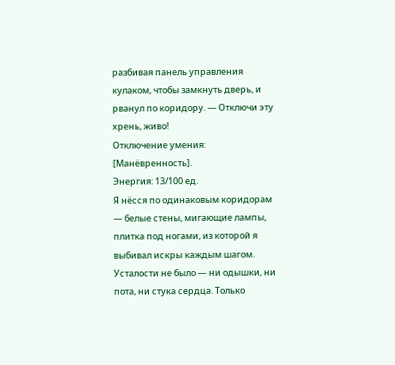разбивая панель управления кулаком, чтобы замкнуть дверь, и рванул по коридору. — Отключи эту хрень, живо!
Отключение умения: [Манёвренность].
Энергия: 13/100 ед.
Я нёсся по одинаковым коридорам — белые стены, мигающие лампы, плитка под ногами, из которой я выбивал искры каждым шагом. Усталости не было — ни одышки, ни пота, ни стука сердца. Только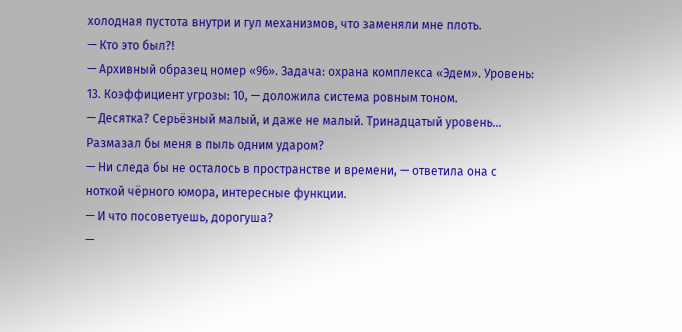холодная пустота внутри и гул механизмов, что заменяли мне плоть.
— Кто это был?!
— Архивный образец номер «96». Задача: охрана комплекса «Эдем». Уровень: 13. Коэффициент угрозы: 10, — доложила система ровным тоном.
— Десятка? Серьёзный малый, и даже не малый. Тринадцатый уровень… Размазал бы меня в пыль одним ударом?
— Ни следа бы не осталось в пространстве и времени, — ответила она с ноткой чёрного юмора, интересные функции.
— И что посоветуешь, дорогуша?
—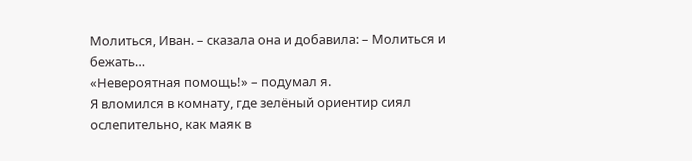Молиться, Иван. – сказала она и добавила: – Молиться и бежать…
«Невероятная помощь!» – подумал я.
Я вломился в комнату, где зелёный ориентир сиял ослепительно, как маяк в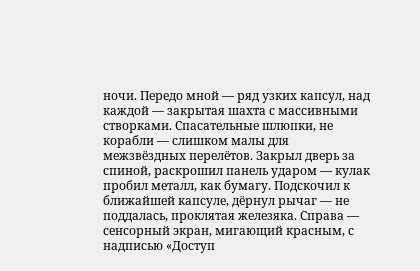ночи. Передо мной — ряд узких капсул, над каждой — закрытая шахта с массивными створками. Спасательные шлюпки, не корабли — слишком малы для межзвёздных перелётов. Закрыл дверь за спиной, раскрошил панель ударом — кулак пробил металл, как бумагу. Подскочил к ближайшей капсуле, дёрнул рычаг — не поддалась, проклятая железяка. Справа — сенсорный экран, мигающий красным, с надписью «Доступ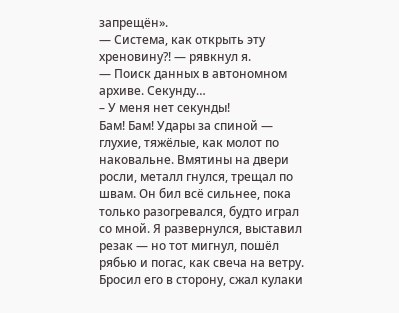запрещён».
— Система, как открыть эту хреновину?! — рявкнул я.
— Поиск данных в автономном архиве. Секунду…
– У меня нет секунды!
Бам! Бам! Удары за спиной — глухие, тяжёлые, как молот по наковальне. Вмятины на двери росли, металл гнулся, трещал по швам. Он бил всё сильнее, пока только разогревался, будто играл со мной. Я развернулся, выставил резак — но тот мигнул, пошёл рябью и погас, как свеча на ветру. Бросил его в сторону, сжал кулаки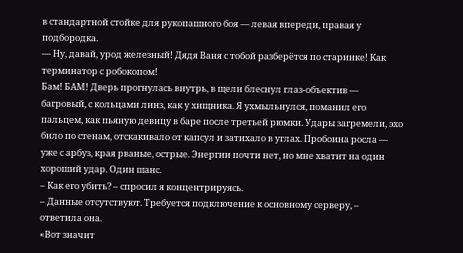в стандартной стойке для рукопашного боя — левая впереди, правая у подбородка.
— Ну, давай, урод железный! Дядя Ваня с тобой разберётся по старинке! Как терминатор с робокопом!
Бам! БАМ! Дверь прогнулась внутрь, в щели блеснул глаз-объектив — багровый, с кольцами линз, как у хищника. Я ухмыльнулся, поманил его пальцем, как пьяную девицу в баре после третьей рюмки. Удары загремели, эхо било по стенам, отскакивало от капсул и затихало в углах. Пробоина росла — уже с арбуз, края рваные, острые. Энергии почти нет, но мне хватит на один хороший удар. Один шанс.
– Как его убить? – спросил я концентрируясь.
– Данные отсутствуют. Требуется подключение к основному серверу, – ответила она.
«Вот значит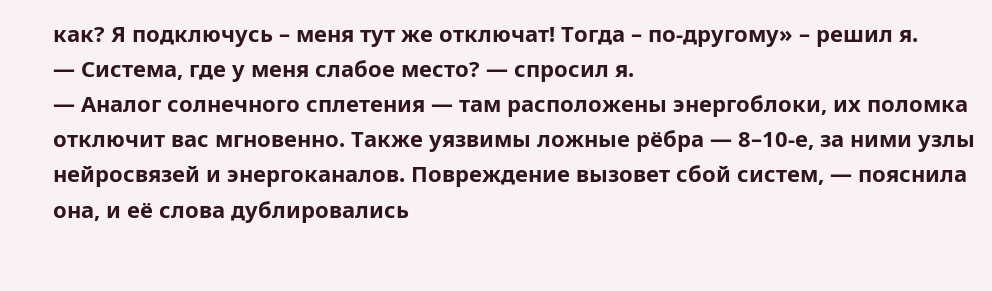как? Я подключусь – меня тут же отключат! Тогда – по-другому» – решил я.
— Система, где у меня слабое место? — спросил я.
— Аналог солнечного сплетения — там расположены энергоблоки, их поломка отключит вас мгновенно. Также уязвимы ложные рёбра — 8–10-е, за ними узлы нейросвязей и энергоканалов. Повреждение вызовет сбой систем, — пояснила она, и её слова дублировались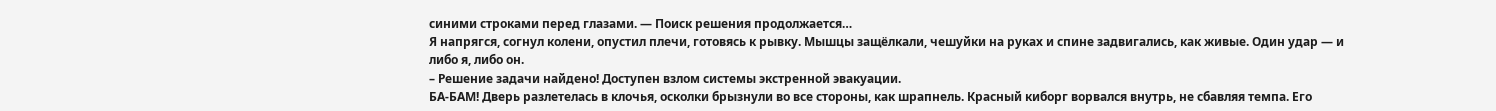синими строками перед глазами. — Поиск решения продолжается…
Я напрягся, согнул колени, опустил плечи, готовясь к рывку. Мышцы защёлкали, чешуйки на руках и спине задвигались, как живые. Один удар — и либо я, либо он.
– Решение задачи найдено! Доступен взлом системы экстренной эвакуации.
БА-БАМ! Дверь разлетелась в клочья, осколки брызнули во все стороны, как шрапнель. Красный киборг ворвался внутрь, не сбавляя темпа. Его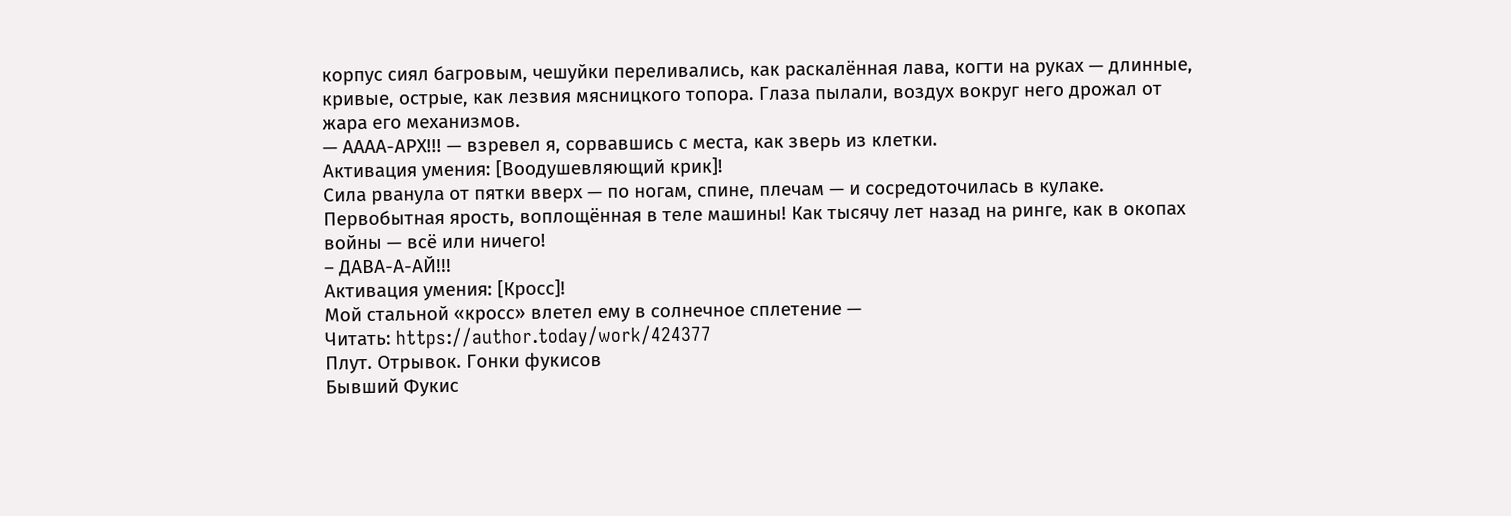корпус сиял багровым, чешуйки переливались, как раскалённая лава, когти на руках — длинные, кривые, острые, как лезвия мясницкого топора. Глаза пылали, воздух вокруг него дрожал от жара его механизмов.
— АААА-АРХ!!! — взревел я, сорвавшись с места, как зверь из клетки.
Активация умения: [Воодушевляющий крик]!
Сила рванула от пятки вверх — по ногам, спине, плечам — и сосредоточилась в кулаке. Первобытная ярость, воплощённая в теле машины! Как тысячу лет назад на ринге, как в окопах войны — всё или ничего!
– ДАВА-А-АЙ!!!
Активация умения: [Кросс]!
Мой стальной «кросс» влетел ему в солнечное сплетение —
Читать: https://author.today/work/424377
Плут. Отрывок. Гонки фукисов
Бывший Фукис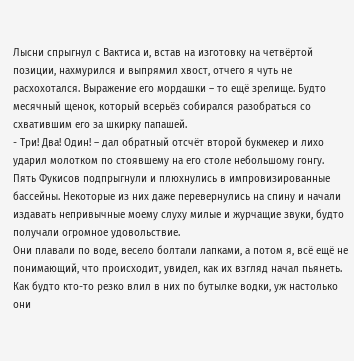Лысни спрыгнул с Вактиса и, встав на изготовку на четвёртой позиции, нахмурился и выпрямил хвост, отчего я чуть не расхохотался. Выражение его мордашки – то ещё зрелище. Будто месячный щенок, который всерьёз собирался разобраться со схватившим его за шкирку папашей.
- Три! Два! Один! – дал обратный отсчёт второй букмекер и лихо ударил молотком по стоявшему на его столе небольшому гонгу.
Пять Фукисов подпрыгнули и плюхнулись в импровизированные бассейны. Некоторые из них даже перевернулись на спину и начали издавать непривычные моему слуху милые и журчащие звуки, будто получали огромное удовольствие.
Они плавали по воде, весело болтали лапками, а потом я, всё ещё не понимающий, что происходит, увидел, как их взгляд начал пьянеть. Как будто кто-то резко влил в них по бутылке водки, уж настолько они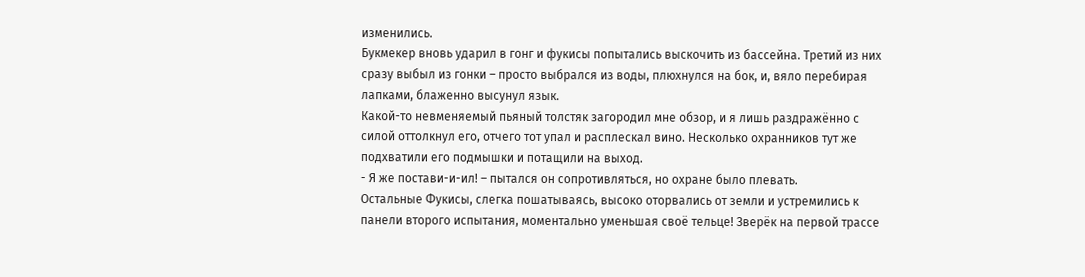изменились.
Букмекер вновь ударил в гонг и фукисы попытались выскочить из бассейна. Третий из них сразу выбыл из гонки – просто выбрался из воды, плюхнулся на бок, и, вяло перебирая лапками, блаженно высунул язык.
Какой-то невменяемый пьяный толстяк загородил мне обзор, и я лишь раздражённо с силой оттолкнул его, отчего тот упал и расплескал вино. Несколько охранников тут же подхватили его подмышки и потащили на выход.
- Я же постави-и-ил! – пытался он сопротивляться, но охране было плевать.
Остальные Фукисы, слегка пошатываясь, высоко оторвались от земли и устремились к панели второго испытания, моментально уменьшая своё тельце! Зверёк на первой трассе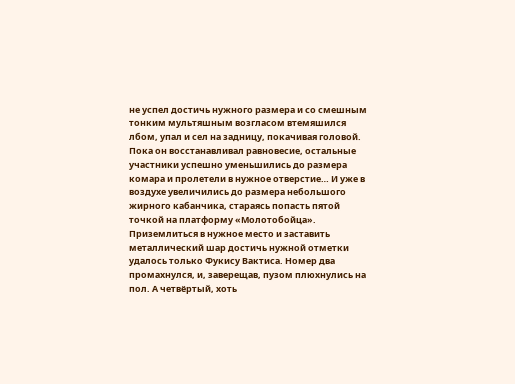не успел достичь нужного размера и со смешным тонким мультяшным возгласом втемяшился лбом, упал и сел на задницу, покачивая головой.
Пока он восстанавливал равновесие, остальные участники успешно уменьшились до размера комара и пролетели в нужное отверстие… И уже в воздухе увеличились до размера небольшого жирного кабанчика, стараясь попасть пятой точкой на платформу «Молотобойца».
Приземлиться в нужное место и заставить металлический шар достичь нужной отметки удалось только Фукису Вактиса. Номер два промахнулся, и, заверещав, пузом плюхнулись на пол. А четвёртый, хоть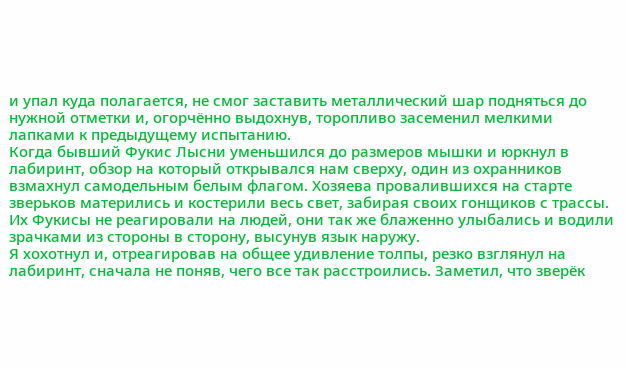и упал куда полагается, не смог заставить металлический шар подняться до нужной отметки и, огорчённо выдохнув, торопливо засеменил мелкими лапками к предыдущему испытанию.
Когда бывший Фукис Лысни уменьшился до размеров мышки и юркнул в лабиринт, обзор на который открывался нам сверху, один из охранников взмахнул самодельным белым флагом. Хозяева провалившихся на старте зверьков матерились и костерили весь свет, забирая своих гонщиков с трассы. Их Фукисы не реагировали на людей, они так же блаженно улыбались и водили зрачками из стороны в сторону, высунув язык наружу.
Я хохотнул и, отреагировав на общее удивление толпы, резко взглянул на лабиринт, сначала не поняв, чего все так расстроились. Заметил, что зверёк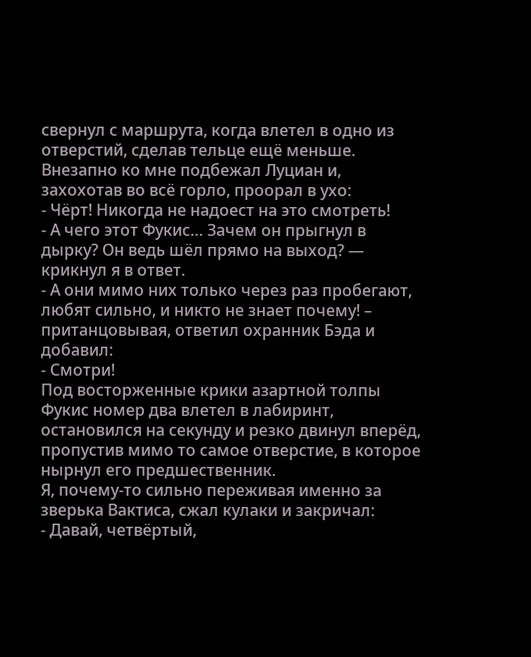свернул с маршрута, когда влетел в одно из отверстий, сделав тельце ещё меньше.
Внезапно ко мне подбежал Луциан и, захохотав во всё горло, проорал в ухо:
- Чёрт! Никогда не надоест на это смотреть!
- А чего этот Фукис… Зачем он прыгнул в дырку? Он ведь шёл прямо на выход? — крикнул я в ответ.
- А они мимо них только через раз пробегают, любят сильно, и никто не знает почему! – пританцовывая, ответил охранник Бэда и добавил:
- Смотри!
Под восторженные крики азартной толпы Фукис номер два влетел в лабиринт, остановился на секунду и резко двинул вперёд, пропустив мимо то самое отверстие, в которое нырнул его предшественник.
Я, почему-то сильно переживая именно за зверька Вактиса, сжал кулаки и закричал:
- Давай, четвёртый,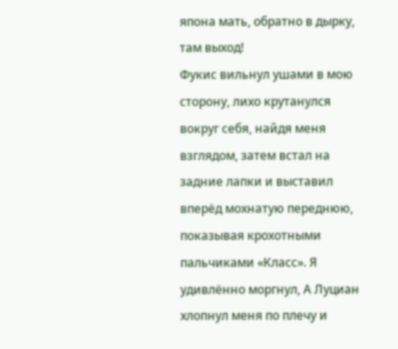япона мать, обратно в дырку, там выход!
Фукис вильнул ушами в мою сторону, лихо крутанулся вокруг себя, найдя меня взглядом, затем встал на задние лапки и выставил вперёд мохнатую переднюю, показывая крохотными пальчиками «Класс». Я удивлённо моргнул, А Луциан хлопнул меня по плечу и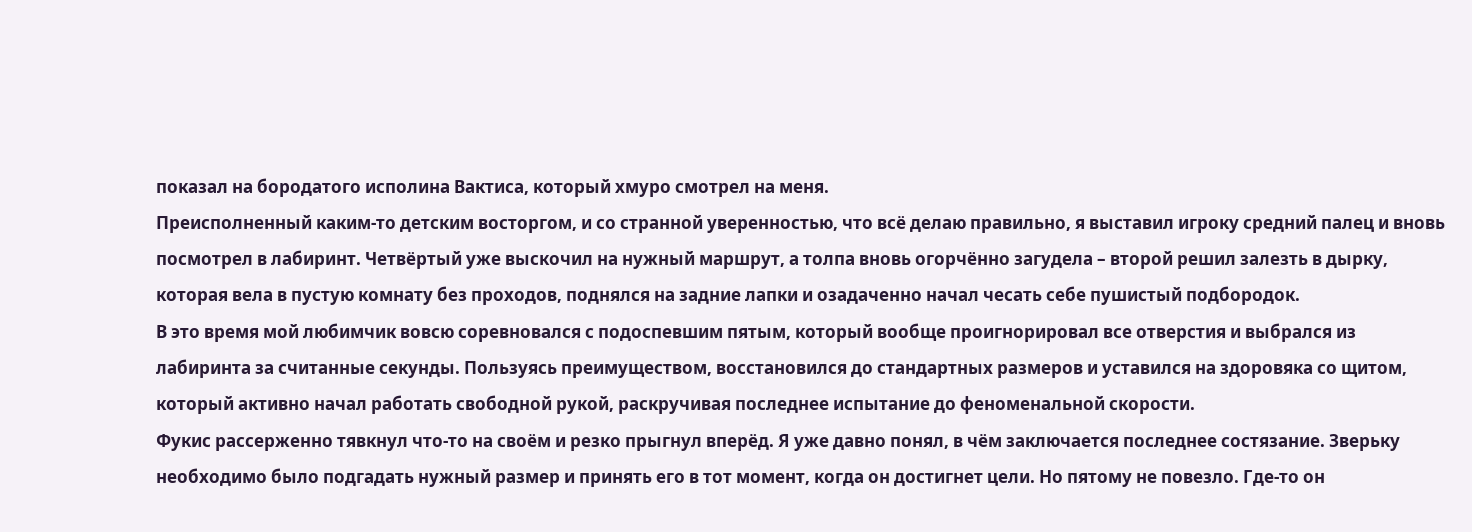показал на бородатого исполина Вактиса, который хмуро смотрел на меня.
Преисполненный каким-то детским восторгом, и со странной уверенностью, что всё делаю правильно, я выставил игроку средний палец и вновь посмотрел в лабиринт. Четвёртый уже выскочил на нужный маршрут, а толпа вновь огорчённо загудела – второй решил залезть в дырку, которая вела в пустую комнату без проходов, поднялся на задние лапки и озадаченно начал чесать себе пушистый подбородок.
В это время мой любимчик вовсю соревновался с подоспевшим пятым, который вообще проигнорировал все отверстия и выбрался из лабиринта за считанные секунды. Пользуясь преимуществом, восстановился до стандартных размеров и уставился на здоровяка со щитом, который активно начал работать свободной рукой, раскручивая последнее испытание до феноменальной скорости.
Фукис рассерженно тявкнул что-то на своём и резко прыгнул вперёд. Я уже давно понял, в чём заключается последнее состязание. Зверьку необходимо было подгадать нужный размер и принять его в тот момент, когда он достигнет цели. Но пятому не повезло. Где-то он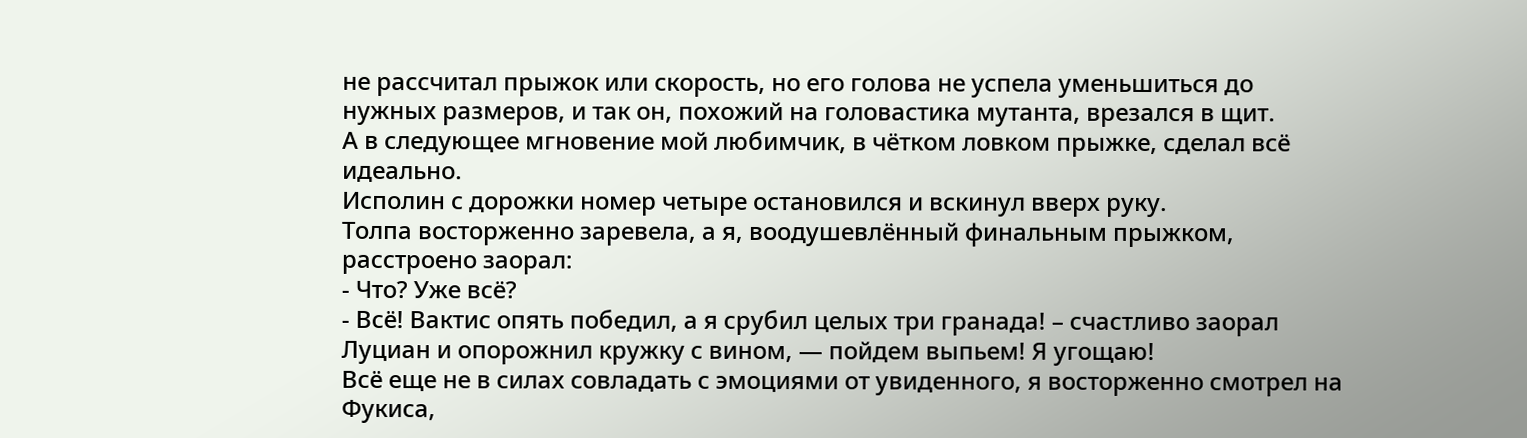не рассчитал прыжок или скорость, но его голова не успела уменьшиться до нужных размеров, и так он, похожий на головастика мутанта, врезался в щит.
А в следующее мгновение мой любимчик, в чётком ловком прыжке, сделал всё идеально.
Исполин с дорожки номер четыре остановился и вскинул вверх руку.
Толпа восторженно заревела, а я, воодушевлённый финальным прыжком, расстроено заорал:
- Что? Уже всё?
- Всё! Вактис опять победил, а я срубил целых три гранада! – счастливо заорал Луциан и опорожнил кружку с вином, — пойдем выпьем! Я угощаю!
Всё еще не в силах совладать с эмоциями от увиденного, я восторженно смотрел на Фукиса,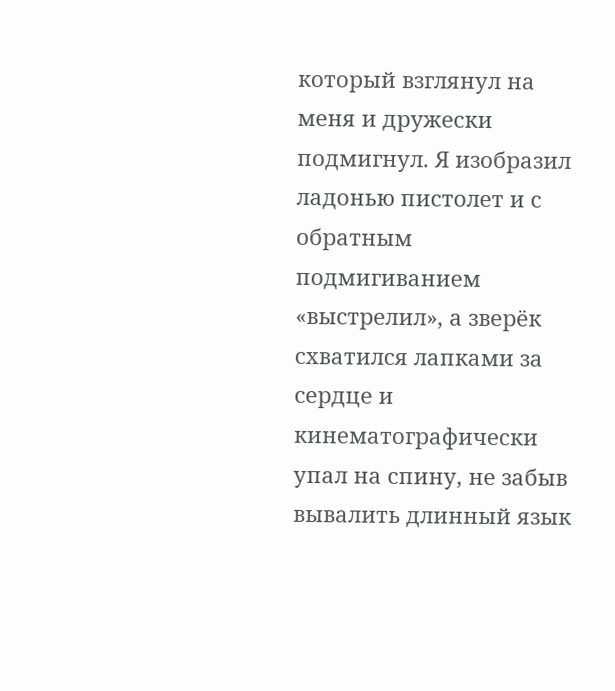который взглянул на меня и дружески подмигнул. Я изобразил ладонью пистолет и с обратным подмигиванием «выстрелил», а зверёк схватился лапками за сердце и кинематографически упал на спину, не забыв вывалить длинный язык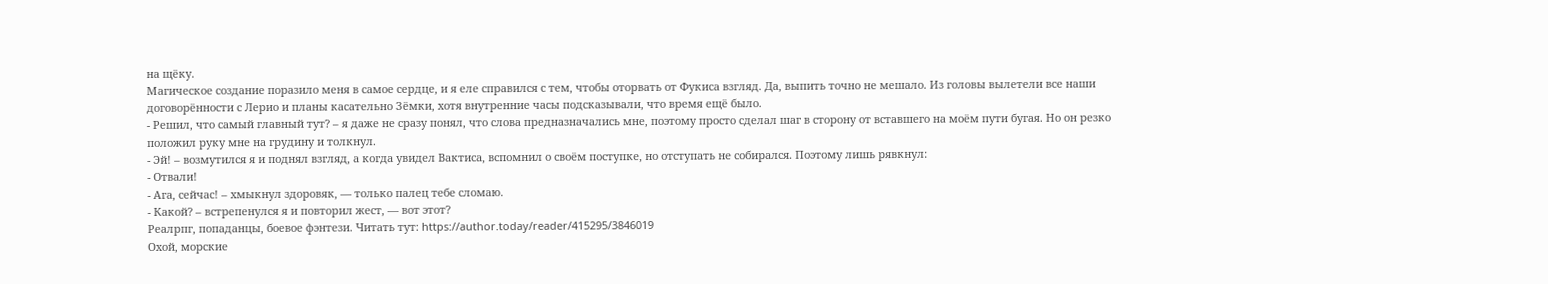на щёку.
Магическое создание поразило меня в самое сердце, и я еле справился с тем, чтобы оторвать от Фукиса взгляд. Да, выпить точно не мешало. Из головы вылетели все наши договорённости с Лерио и планы касательно Зёмки, хотя внутренние часы подсказывали, что время ещё было.
- Решил, что самый главный тут? – я даже не сразу понял, что слова предназначались мне, поэтому просто сделал шаг в сторону от вставшего на моём пути бугая. Но он резко положил руку мне на грудину и толкнул.
- Эй! – возмутился я и поднял взгляд, а когда увидел Вактиса, вспомнил о своём поступке, но отступать не собирался. Поэтому лишь рявкнул:
- Отвали!
- Ага, сейчас! – хмыкнул здоровяк, — только палец тебе сломаю.
- Какой? – встрепенулся я и повторил жест, — вот этот?
Реалрпг, попаданцы, боевое фэнтези. Читать тут: https://author.today/reader/415295/3846019
Охой, морские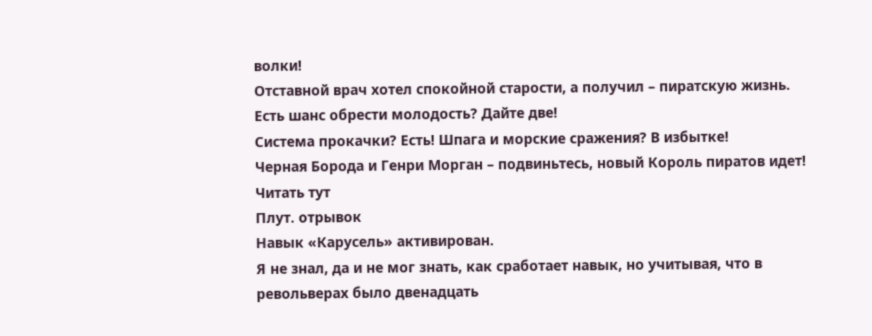волки!
Отставной врач хотел спокойной старости, а получил – пиратскую жизнь.
Есть шанс обрести молодость? Дайте две!
Система прокачки? Есть! Шпага и морские сражения? В избытке!
Черная Борода и Генри Морган – подвиньтесь, новый Король пиратов идет!
Читать тут
Плут. отрывок
Навык «Карусель» активирован.
Я не знал, да и не мог знать, как сработает навык, но учитывая, что в револьверах было двенадцать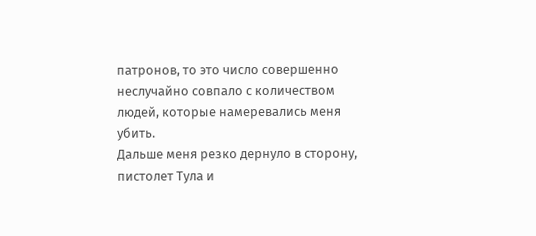патронов, то это число совершенно неслучайно совпало с количеством людей, которые намеревались меня убить.
Дальше меня резко дернуло в сторону, пистолет Тула и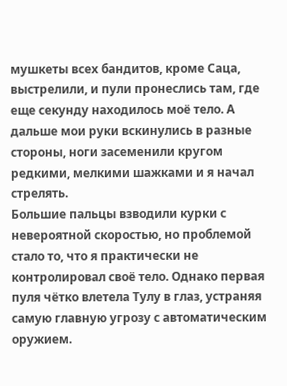мушкеты всех бандитов, кроме Саца, выстрелили, и пули пронеслись там, где еще секунду находилось моё тело. А дальше мои руки вскинулись в разные стороны, ноги засеменили кругом редкими, мелкими шажками и я начал стрелять.
Большие пальцы взводили курки с невероятной скоростью, но проблемой стало то, что я практически не контролировал своё тело. Однако первая пуля чётко влетела Тулу в глаз, устраняя самую главную угрозу с автоматическим оружием.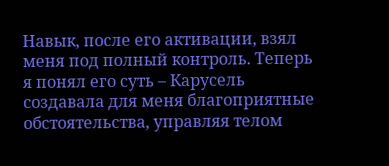Навык, после его активации, взял меня под полный контроль. Теперь я понял его суть – Карусель создавала для меня благоприятные обстоятельства, управляя телом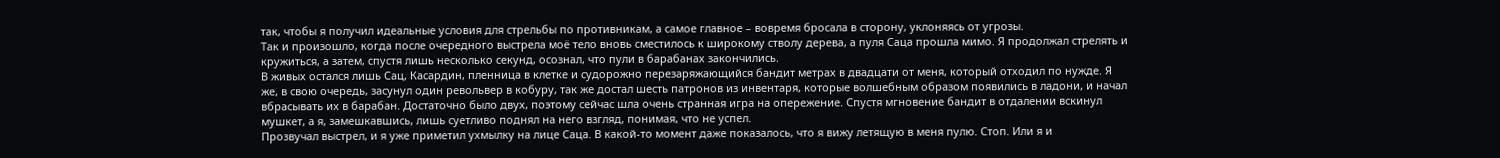так, чтобы я получил идеальные условия для стрельбы по противникам, а самое главное – вовремя бросала в сторону, уклоняясь от угрозы.
Так и произошло, когда после очередного выстрела моё тело вновь сместилось к широкому стволу дерева, а пуля Саца прошла мимо. Я продолжал стрелять и кружиться, а затем, спустя лишь несколько секунд, осознал, что пули в барабанах закончились.
В живых остался лишь Сац, Касардин, пленница в клетке и судорожно перезаряжающийся бандит метрах в двадцати от меня, который отходил по нужде. Я же, в свою очередь, засунул один револьвер в кобуру, так же достал шесть патронов из инвентаря, которые волшебным образом появились в ладони, и начал вбрасывать их в барабан. Достаточно было двух, поэтому сейчас шла очень странная игра на опережение. Спустя мгновение бандит в отдалении вскинул мушкет, а я, замешкавшись, лишь суетливо поднял на него взгляд, понимая, что не успел.
Прозвучал выстрел, и я уже приметил ухмылку на лице Саца. В какой-то момент даже показалось, что я вижу летящую в меня пулю. Стоп. Или я и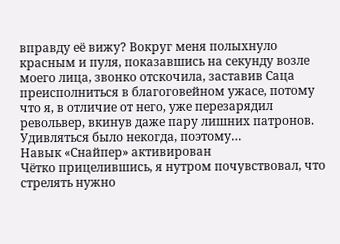вправду её вижу? Вокруг меня полыхнуло красным и пуля, показавшись на секунду возле моего лица, звонко отскочила, заставив Саца преисполниться в благоговейном ужасе, потому что я, в отличие от него, уже перезарядил револьвер, вкинув даже пару лишних патронов. Удивляться было некогда, поэтому…
Навык «Снайпер» активирован
Чётко прицелившись, я нутром почувствовал, что стрелять нужно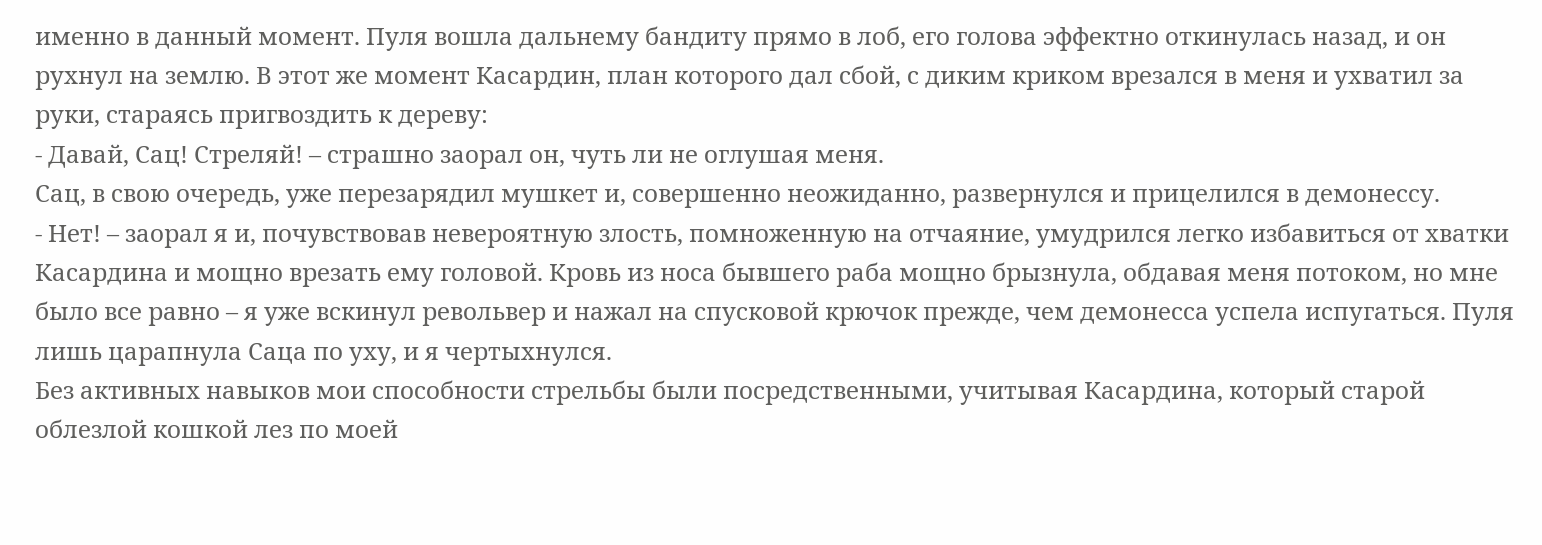именно в данный момент. Пуля вошла дальнему бандиту прямо в лоб, его голова эффектно откинулась назад, и он рухнул на землю. В этот же момент Касардин, план которого дал сбой, с диким криком врезался в меня и ухватил за руки, стараясь пригвоздить к дереву:
- Давай, Сац! Стреляй! – страшно заорал он, чуть ли не оглушая меня.
Сац, в свою очередь, уже перезарядил мушкет и, совершенно неожиданно, развернулся и прицелился в демонессу.
- Нет! – заорал я и, почувствовав невероятную злость, помноженную на отчаяние, умудрился легко избавиться от хватки Касардина и мощно врезать ему головой. Кровь из носа бывшего раба мощно брызнула, обдавая меня потоком, но мне было все равно – я уже вскинул револьвер и нажал на спусковой крючок прежде, чем демонесса успела испугаться. Пуля лишь царапнула Саца по уху, и я чертыхнулся.
Без активных навыков мои способности стрельбы были посредственными, учитывая Касардина, который старой облезлой кошкой лез по моей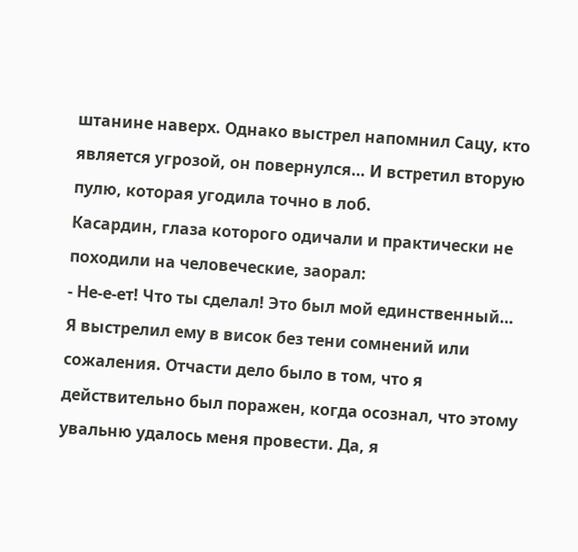штанине наверх. Однако выстрел напомнил Сацу, кто является угрозой, он повернулся… И встретил вторую пулю, которая угодила точно в лоб.
Касардин, глаза которого одичали и практически не походили на человеческие, заорал:
- Не-е-ет! Что ты сделал! Это был мой единственный…
Я выстрелил ему в висок без тени сомнений или сожаления. Отчасти дело было в том, что я действительно был поражен, когда осознал, что этому увальню удалось меня провести. Да, я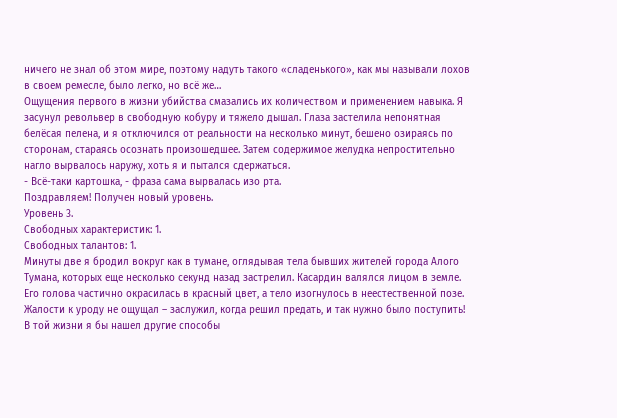ничего не знал об этом мире, поэтому надуть такого «сладенького», как мы называли лохов в своем ремесле, было легко, но всё же…
Ощущения первого в жизни убийства смазались их количеством и применением навыка. Я засунул револьвер в свободную кобуру и тяжело дышал. Глаза застелила непонятная белёсая пелена, и я отключился от реальности на несколько минут, бешено озираясь по сторонам, стараясь осознать произошедшее. Затем содержимое желудка непростительно нагло вырвалось наружу, хоть я и пытался сдержаться.
- Всё-таки картошка, - фраза сама вырвалась изо рта.
Поздравляем! Получен новый уровень.
Уровень 3.
Свободных характеристик: 1.
Свободных талантов: 1.
Минуты две я бродил вокруг как в тумане, оглядывая тела бывших жителей города Алого Тумана, которых еще несколько секунд назад застрелил. Касардин валялся лицом в земле. Его голова частично окрасилась в красный цвет, а тело изогнулось в неестественной позе. Жалости к уроду не ощущал – заслужил, когда решил предать, и так нужно было поступить!
В той жизни я бы нашел другие способы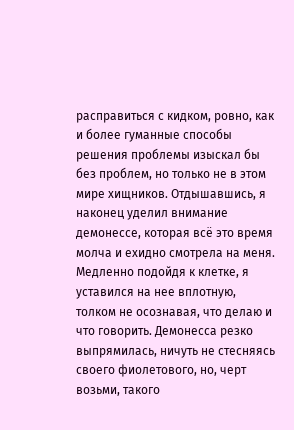расправиться с кидком, ровно, как и более гуманные способы решения проблемы изыскал бы без проблем, но только не в этом мире хищников. Отдышавшись, я наконец уделил внимание демонессе, которая всё это время молча и ехидно смотрела на меня.
Медленно подойдя к клетке, я уставился на нее вплотную, толком не осознавая, что делаю и что говорить. Демонесса резко выпрямилась, ничуть не стесняясь своего фиолетового, но, черт возьми, такого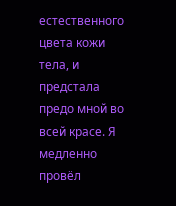естественного цвета кожи тела, и предстала предо мной во всей красе. Я медленно провёл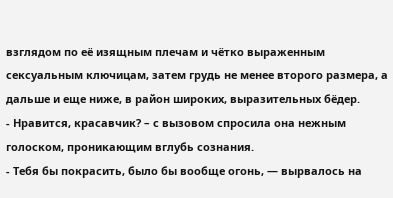взглядом по её изящным плечам и чётко выраженным сексуальным ключицам, затем грудь не менее второго размера, а дальше и еще ниже, в район широких, выразительных бёдер.
- Нравится, красавчик? – с вызовом спросила она нежным голоском, проникающим вглубь сознания.
- Тебя бы покрасить, было бы вообще огонь, — вырвалось на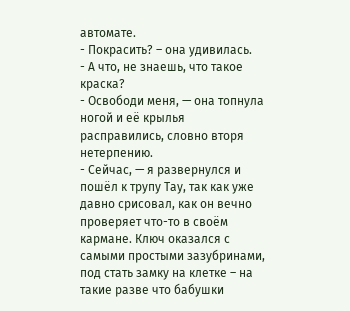автомате.
- Покрасить? – она удивилась.
- А что, не знаешь, что такое краска?
- Освободи меня, — она топнула ногой и её крылья расправились, словно вторя нетерпению.
- Сейчас, — я развернулся и пошёл к трупу Тау, так как уже давно срисовал, как он вечно проверяет что-то в своём кармане. Ключ оказался с самыми простыми зазубринами, под стать замку на клетке – на такие разве что бабушки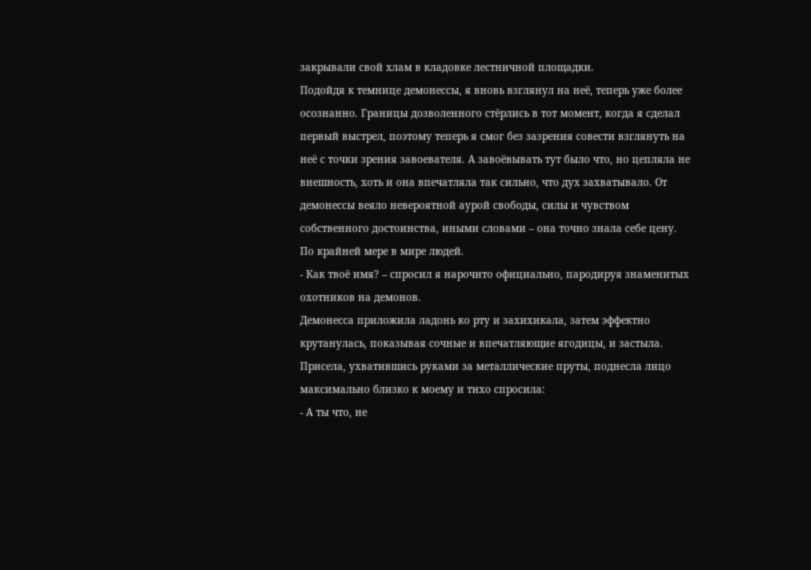закрывали свой хлам в кладовке лестничной площадки.
Подойдя к темнице демонессы, я вновь взглянул на неё, теперь уже более осознанно. Границы дозволенного стёрлись в тот момент, когда я сделал первый выстрел, поэтому теперь я смог без зазрения совести взглянуть на неё с точки зрения завоевателя. А завоёвывать тут было что, но цепляла не внешность, хоть и она впечатляла так сильно, что дух захватывало. От демонессы веяло невероятной аурой свободы, силы и чувством собственного достоинства, иными словами – она точно знала себе цену. По крайней мере в мире людей.
- Как твоё имя? – спросил я нарочито официально, пародируя знаменитых охотников на демонов.
Демонесса приложила ладонь ко рту и захихикала, затем эффектно крутанулась, показывая сочные и впечатляющие ягодицы, и застыла. Присела, ухватившись руками за металлические пруты, поднесла лицо максимально близко к моему и тихо спросила:
- А ты что, не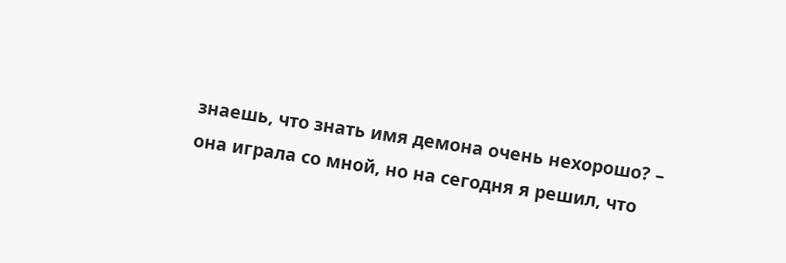знаешь, что знать имя демона очень нехорошо? – она играла со мной, но на сегодня я решил, что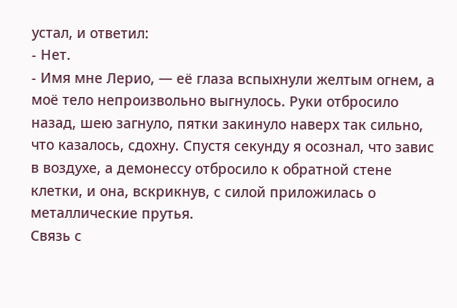устал, и ответил:
- Нет.
- Имя мне Лерио, — её глаза вспыхнули желтым огнем, а моё тело непроизвольно выгнулось. Руки отбросило назад, шею загнуло, пятки закинуло наверх так сильно, что казалось, сдохну. Спустя секунду я осознал, что завис в воздухе, а демонессу отбросило к обратной стене клетки, и она, вскрикнув, с силой приложилась о металлические прутья.
Связь с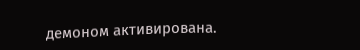демоном активирована.